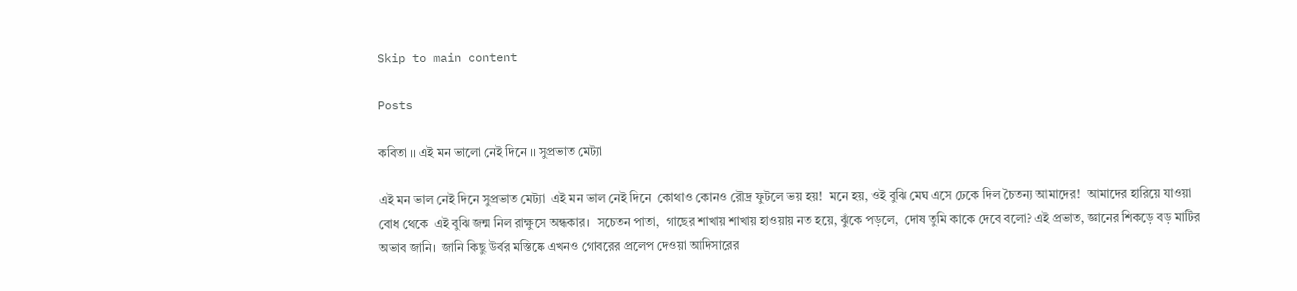Skip to main content

Posts

কবিতা ।। এই মন ভালো নেই দিনে ।। সুপ্রভাত মেট্যা

এই মন ভাল নেই দিনে সুপ্রভাত মেট্যা  এই মন ভাল নেই দিনে  কোথাও কোনও রৌদ্র ফুটলে ভয় হয়!  মনে হয়, ওই বুঝি মেঘ এসে ঢেকে দিল চৈতন্য আমাদের!  আমাদের হারিয়ে যাওয়া বোধ থেকে  এই বুঝি জন্ম নিল রাক্ষুসে অন্ধকার।  সচেতন পাতা,  গাছের শাখায় শাখায় হাওয়ায় নত হয়ে, ঝুঁকে পড়লে,  দোষ তুমি কাকে দেবে বলো? এই প্রভাত, জ্ঞানের শিকড়ে বড় মাটির অভাব জানি।  জানি কিছু উর্বর মস্তিষ্কে এখনও গোবরের প্রলেপ দেওয়া আদিসারের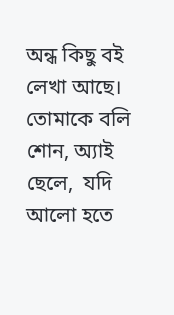অন্ধ কিছু বই লেখা আছে।  তোমাকে বলি শোন, অ্যাই ছেলে,  যদি আলো হতে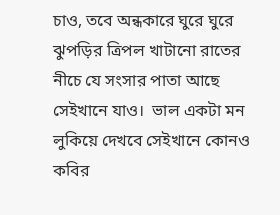চাও, তবে অন্ধকারে ঘুরে ঘুরে  ঝুপড়ির ত্রিপল খাটানো রাতের নীচে যে সংসার পাতা আছে সেইখানে যাও।  ভাল একটা মন লুকিয়ে দেখবে সেইখানে কোনও কবির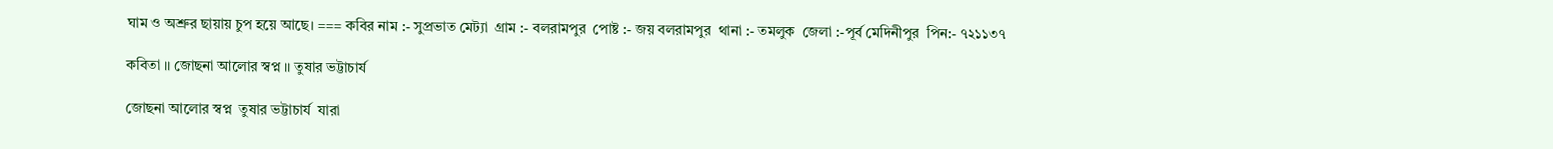ঘাম ও অশ্রুর ছায়ায় চুপ হয়ে আছে। === কবির নাম :- সুপ্রভাত মেট্যা  গ্রাম :- বলরামপুর  পোষ্ট :- জয় বলরামপুর  থানা :- তমলুক  জেলা :-পূর্ব মেদিনীপুর  পিন:- ৭২১১৩৭

কবিতা ।। জোছনা আলোর স্বপ্ন ।। তুষার ভট্টাচাৰ্য

জোছনা আলোর স্বপ্ন  তুষার ভট্টাচাৰ্য  যারা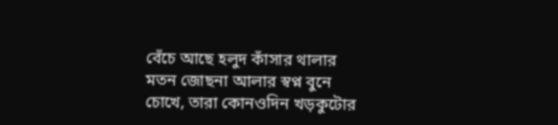বেঁচে আছে হলুদ কাঁসার থালার মতন জোছনা আলার স্বপ্ন বুনে চোখে, তারা কোনওদিন খড়কুটোর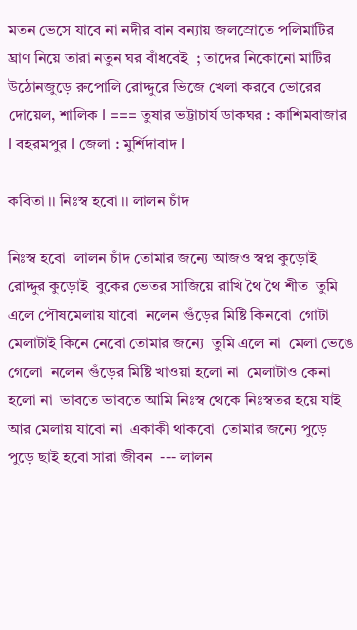মতন ভেসে যাবে না নদীর বান বন্যায় জলস্রোতে পলিমাটির ঘ্রাণ নিয়ে তারা নতুন ঘর বাঁধবেই  ; তাদের নিকোনো মাটির উঠোনজুড়ে রুপোলি রোদ্দুরে ভিজে খেলা করবে ভোরের দোয়েল, শালিক l === তুষার ভট্টাচাৰ্য ডাকঘর : কাশিমবাজার l বহরমপুর l জেলা : মুর্শিদাবাদ l

কবিতা ।। নিঃস্ব হবো ।। লালন চাঁদ

নিঃস্ব হবো  লালন চাঁদ তোমার জন্যে আজও স্বপ্ন কুড়োই  রোদ্দুর কুড়োই  বুকের ভেতর সাজিয়ে রাখি থৈ থৈ শীত  তুমি এলে পৌষমেলায় যাবো  নলেন গুঁড়ের মিষ্টি কিনবো  গোটা মেলাটাই কিনে নেবো তোমার জন্যে  তুমি এলে না  মেলা ভেঙে গেলো  নলেন গুঁড়ের মিষ্টি খাওয়া হলো না  মেলাটাও কেনা হলো না  ভাবতে ভাবতে আমি নিঃস্ব থেকে নিঃস্বতর হয়ে যাই  আর মেলায় যাবো না  একাকী থাকবো  তোমার জন্যে পুড়ে পুড়ে ছাই হবো সারা জীবন  --- লালন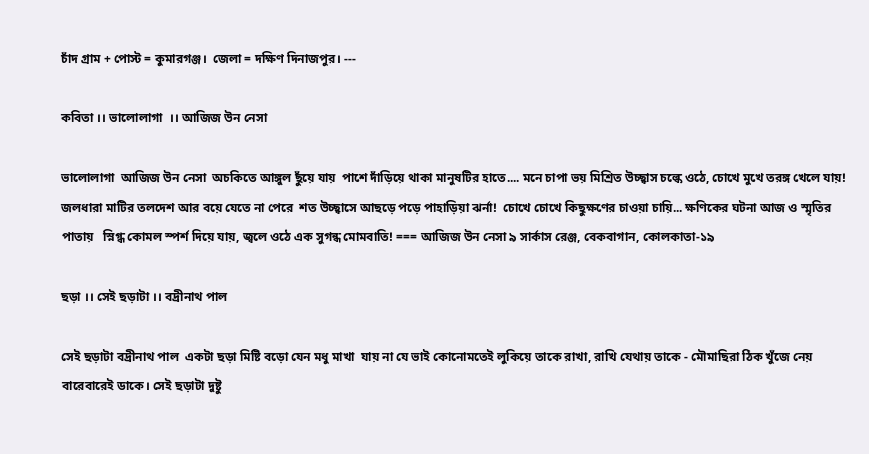চাঁদ গ্রাম + পোস্ট = কুমারগঞ্জ।  জেলা = দক্ষিণ দিনাজপুর। ---

কবিতা ।। ভালোলাগা  ।। আজিজ উন নেসা

ভালোলাগা  আজিজ উন নেসা  অচকিতে আঙ্গুল ছুঁয়ে যায়  পাশে দাঁড়িয়ে থাকা মানুষটির হাতে.... মনে চাপা ভয় মিশ্রিত উচ্ছ্বাস চল্কে ওঠে, চোখে মুখে তরঙ্গ খেলে যায়!  জলধারা মাটির তলদেশ আর বয়ে যেতে না পেরে  শত উচ্ছ্বাসে আছড়ে পড়ে পাহাড়িয়া ঝর্না!  চোখে চোখে কিছুক্ষণের চাওয়া চায়ি... ক্ষণিকের ঘটনা আজ ও স্মৃতির পাতায়   স্নিগ্ধ কোমল স্পর্শ দিয়ে যায়, জ্বলে ওঠে এক সুগন্ধ মোমবাতি! === আজিজ উন নেসা ৯ সার্কাস রেঞ্জ, বেকবাগান, কোলকাতা-১৯

ছড়া ।। সেই ছড়াটা ।। বদ্রীনাথ পাল

সেই ছড়াটা বদ্রীনাথ পাল  একটা ছড়া মিষ্টি বড়ো যেন মধু মাখা  যায় না যে ভাই কোনোমতেই লুকিয়ে তাকে রাখা, রাখি যেথায় তাকে - মৌমাছিরা ঠিক খুঁজে নেয় বারেবারেই ডাকে। সেই ছড়াটা দুষ্টু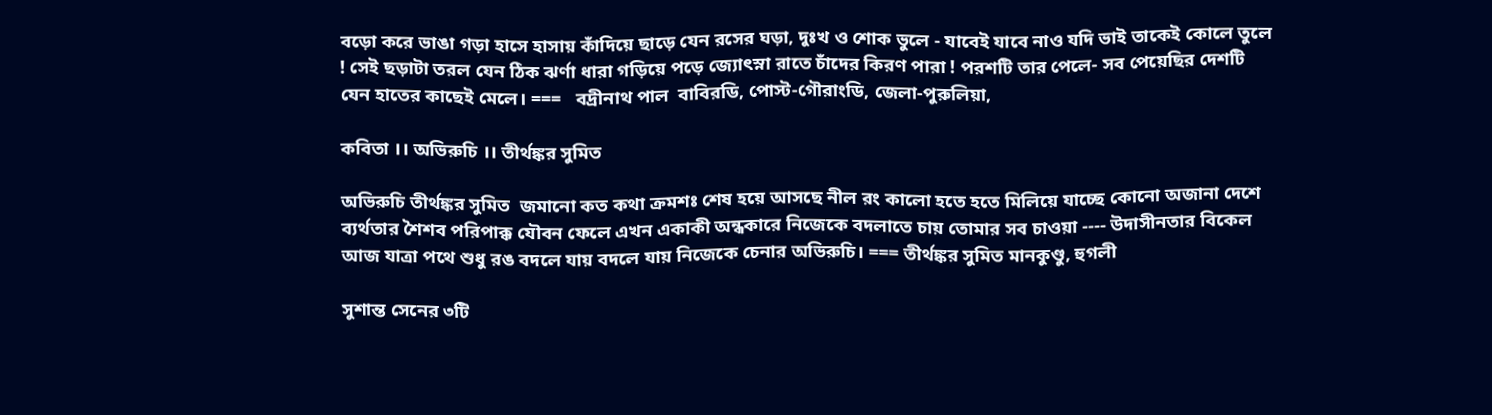বড়ো করে ভাঙা গড়া হাসে হাসায় কাঁদিয়ে ছাড়ে যেন রসের ঘড়া, দুঃখ ও শোক ভুলে - যাবেই যাবে নাও যদি ভাই তাকেই কোলে তুলে ! সেই ছড়াটা তরল যেন ঠিক ঝর্ণা ধারা গড়িয়ে পড়ে জ্যোৎস্না রাতে চাঁদের কিরণ পারা ! পরশটি তার পেলে- সব পেয়েছির দেশটি যেন হাতের কাছেই মেলে। ===   বদ্রীনাথ পাল  বাবিরডি, পোস্ট-গৌরাংডি, জেলা-পুরুলিয়া,

কবিতা ।। অভিরুচি ।। তীর্থঙ্কর সুমিত

অভিরুচি তীর্থঙ্কর সুমিত  জমানো কত কথা ক্রমশঃ শেষ হয়ে আসছে নীল রং কালো হতে হতে মিলিয়ে যাচ্ছে কোনো অজানা দেশে ব্যর্থতার শৈশব পরিপাক্ক যৌবন ফেলে এখন একাকী অন্ধকারে নিজেকে বদলাতে চায় তোমার সব চাওয়া ---- উদাসীনতার বিকেল আজ যাত্রা পথে শুধু রঙ বদলে যায় বদলে যায় নিজেকে চেনার অভিরুচি। === তীর্থঙ্কর সুমিত মানকুণ্ডু, হুগলী

সুশান্ত সেনের ৩টি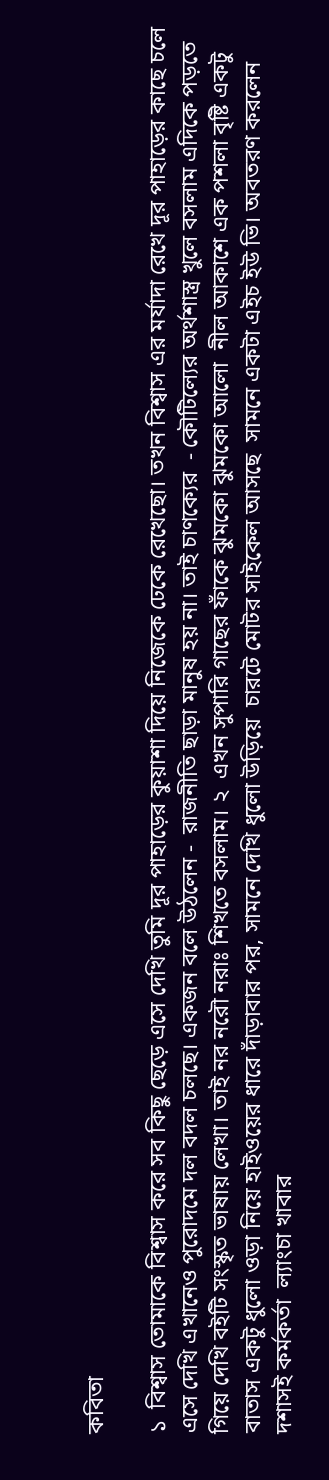কবিতা

১  বিশ্বাস তোমাকে বিশ্বাস করে সব কিছু ছেড়ে এসে দেখি তুমি দূর পাহাড়ের কুয়াশা দিয়ে নিজেকে ঢেকে রেখেছো। তখন বিশ্বাস এর মর্যাদা রেখে দূর পাহাড়ের কাছে চলে এসে দেখি এখানেও পুরোদমে দল বদল চলছে। একজন বলে উঠলেন -  রাজনীতি ছাড়া মানুষ হয় না। তাই চাণক্যের  - কৌটিল্যের অর্থশাস্ত্র খুলে বসলাম এদিকে পড়তে গিয়ে দেখি বইটি সংস্কৃত ভাষায় লেখা। তাই নর নরৌ নরাঃ শিখতে বসলাম। ২  এখন সুপারি গাছের ফাঁকে ঝুমকো ঝুমকো আলো  নীল আকাশে এক পশলা বৃষ্টি একটু বাতাস একটু ধুলো ওড়া নিয়ে হাইওয়ের ধারে দাঁড়াবার পর, সামনে দেখি ধুলো উড়িয়ে  চারটে মোটর সাইকেল আসছে  সামনে একটা এইচ ইউ ভি। অবতরণ করলেন দশাসই কর্মকর্তা  ল্যাংচা খাবার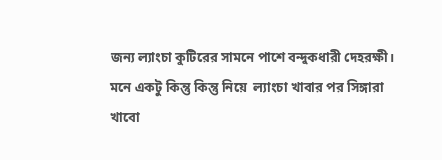জন্য ল্যাংচা কুটিরের সামনে পাশে বন্দুকধারী দেহরক্ষী। মনে একটু কিন্তু কিন্তু নিয়ে  ল্যাংচা খাবার পর সিঙ্গারা খাবো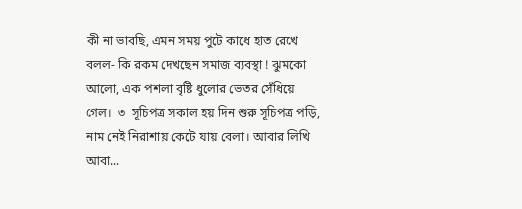কী না ভাবছি, এমন সময় পুটে কাধে হাত রেখে বলল- কি রকম দেখছেন সমাজ ব্যবস্থা ! ঝুমকো আলো, এক পশলা বৃষ্টি ধুলোর ভেতর সেঁধিয়ে গেল।  ৩  সূচিপত্র সকাল হয় দিন শুরু সূচিপত্র পড়ি,  নাম নেই নিরাশায় কেটে যায় বেলা। আবার লিখি আবা...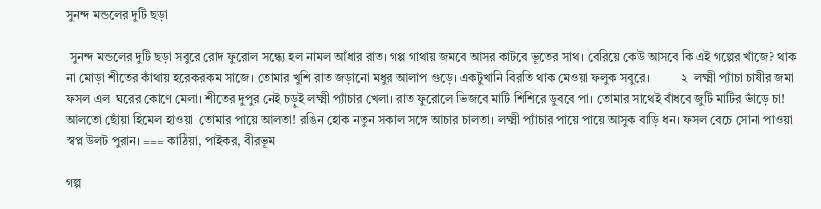সুনন্দ মন্ডলের দুটি ছড়া

 সুনন্দ মন্ডলের দুটি ছড়া সবুরে রোদ ফুরোল সন্ধ্যে হল নামল আঁধার রাত। গপ্প গাথায় জমবে আসর কাটবে ভূতের সাথ। বেরিয়ে কেউ আসবে কি এই গল্পের খাঁজে? থাক না মোড়া শীতের কাঁথায় হরেকরকম সাজে। তোমার খুশি রাত জড়ানো মধুর আলাপ গুড়ে। একটুখানি বিরতি থাক মেওয়া ফলুক সবুরে।          ২  লক্ষ্মী প্যাঁচা চাষীর জমা ফসল এল  ঘরের কোণে মেলা। শীতের দুপুর নেই চড়ুই লক্ষ্মী প্যাঁচার খেলা। রাত ফুরোলে ভিজবে মাটি শিশিরে ডুববে পা। তোমার সাথেই বাঁধবে জুটি মাটির ভাঁড়ে চা! আলতো ছোঁয়া হিমেল হাওয়া  তোমার পায়ে আলতা! রঙিন হোক নতুন সকাল সঙ্গে আচার চালতা। লক্ষ্মী প্যাঁচার পায়ে পায়ে আসুক বাড়ি ধন। ফসল বেচে সোনা পাওয়া স্বপ্ন উলট পুরান। === কাঠিয়া, পাইকর, বীরভূম

গল্প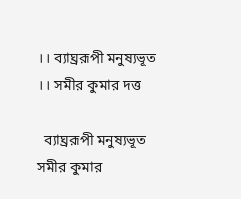।। ব্যাঘ্ররূপী মনুষ্যভূত ।। সমীর কুমার দত্ত

  ব্যাঘ্ররূপী মনুষ্যভূত সমীর কুমার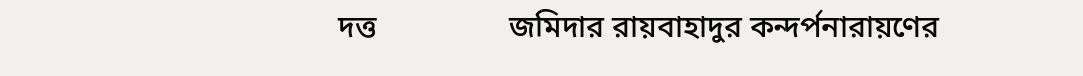দত্ত                 জমিদার রায়বাহাদুর কন্দর্পনারায়ণের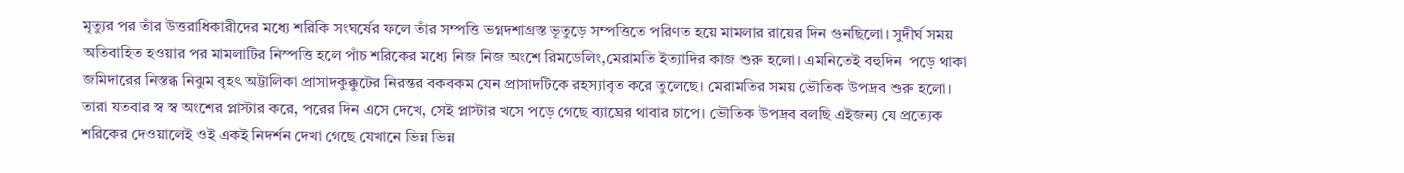মৃত্যুর পর তাঁর উত্তরাধিকারীদের মধ্যে শরিকি সংঘর্ষের ফলে তাঁর সম্পত্তি ভগ্নদশাগ্রস্ত ভূতুড়ে সম্পত্তিতে পরিণত হয়ে মামলার রায়ের দিন গুনছিলো। সুদীর্ঘ সময় অতিবাহিত হ‌ওয়ার পর মামলাটির নিস্পত্তি হলে পাঁচ শরিকের মধ্যে নিজ নিজ অংশে রিমডেলিং,মেরামতি ইত্যাদির কাজ শুরু হলো। এমনিতেই বহুদিন  পড়ে থাকা জমিদারের নিস্তব্ধ নিঝুম বৃহৎ অট্টালিকা প্রাসাদকুক্কুটের নিরন্তর বকবকম যেন প্রাসাদটিকে রহস্যাবৃত করে তুলেছে। মেরামতির সময় ভৌতিক উপদ্রব শুরু হলো। তারা যতবার স্ব স্ব অংশের প্লাস্টার করে, পরের দিন এসে দেখে, সেই প্লাস্টার খসে পড়ে গেছে ব্যাঘ্রের থাবার চাপে। ভৌতিক উপদ্রব বলছি এইজন্য যে প্রত্যেক শরিকের দেওয়ালেই ওই এক‌ই নিদর্শন দেখা গেছে যেখানে ভিন্ন ভিন্ন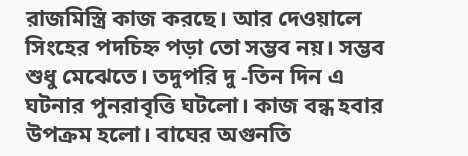রাজমিস্ত্রি কাজ করছে। আর দেওয়ালে সিংহের পদচিহ্ন পড়া তো সম্ভব নয়। সম্ভব শুধু মেঝেতে। তদুপরি দু -তিন দিন এ ঘটনার পুনরাবৃত্তি ঘটলো। কাজ বন্ধ হবার উপক্রম হলো। বাঘের অগুনতি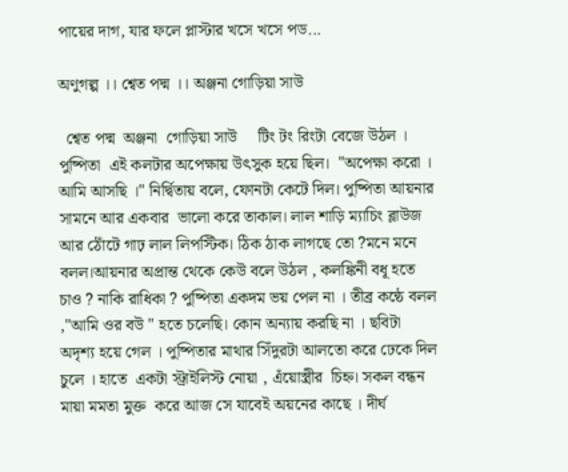পায়ের দাগ, যার ফলে প্লাস্টার খসে খসে পড...

অণুগল্প ।। শ্বেত পদ্ম ।। অঞ্জনা গোড়িয়া সাউ

  শ্বেত পদ্ম  অঞ্জনা  গোড়িয়া সাউ     টিং টং রিংটা বেজে উঠল । পুষ্পিতা  এই কলটার অপেক্ষায় উৎসুক হয়ে ছিল।  "অপেক্ষা করো । আমি আসছি ।" নির্দ্বিতায় বলে, ফোনটা কেটে দিল। পুষ্পিতা আয়নার সামনে আর একবার  ভালো করে তাকাল। লাল শাড়ি ম্যাচিং ব্লাউজ আর ঠোঁটে গাঢ় লাল লিপস্টিক। ঠিক ঠাক লাগছে তো ?মনে মনে বলল।আয়নার অপ্রান্ত থেকে কেউ বলে উঠল , কলঙ্কিনী বধূ হতে চাও ? নাকি রাধিকা ? পুষ্পিতা একদম ভয় পেল না । তীব্র কন্ঠে বলল ,"আমি ওর বউ " হতে চলেছি। কোন অন্যায় করছি না । ছবিটা অদৃশ্য হয়ে গেল । পুষ্পিতার মাথার সিঁদুরটা আলতো করে ঢেকে দিল চুলে । হাতে  একটা স্ট্রাইলিস্ট নোয়া , এঁয়োস্ত্রীর  চিহ্ন। সকল বন্ধন মায়া মমতা মুক্ত  করে আজ সে যাবেই অয়নের কাছে । দীর্ঘ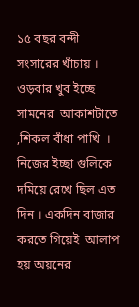১৫ বছর বন্দী সংসারের খাঁচায় । ওড়বার খুব ইচ্ছে সামনের  আকাশটাতে ,শিকল বাঁধা পাখি  । নিজের ইচ্ছা গুলিকে দমিয়ে রেখে ছিল এত দিন । একদিন বাজার করতে গিয়েই  আলাপ হয় অয়নের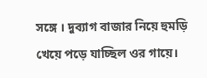সঙ্গে । দুব্যাগ বাজার নিয়ে হুমড়ি খেয়ে পড়ে যাচ্ছিল ওর গায়ে।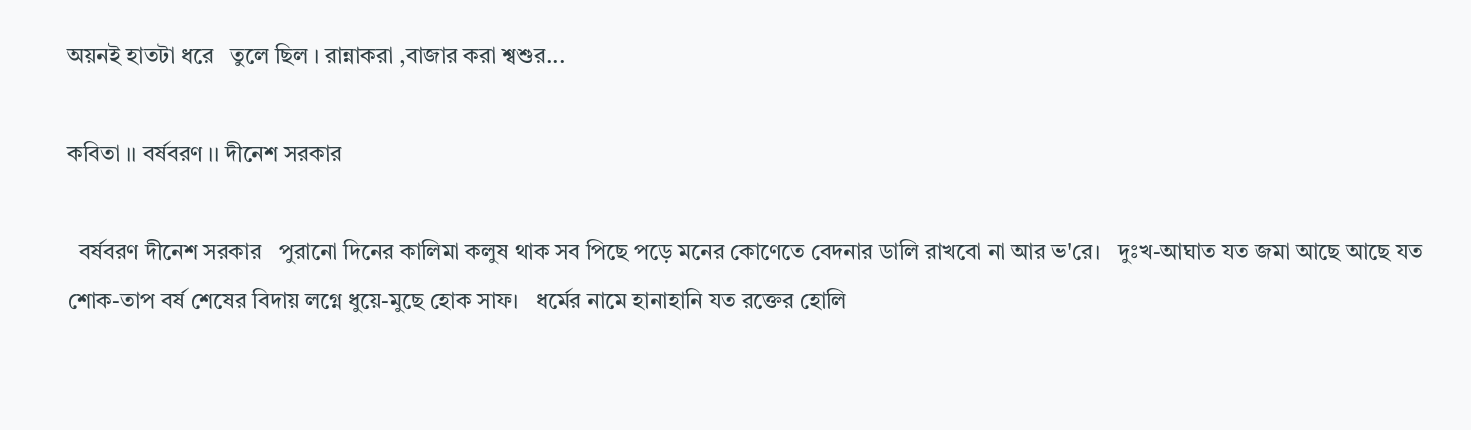অয়নই হাতটা ধরে   তুলে ছিল । রান্নাকরা ,বাজার করা শ্বশুর...

কবিতা ।। বর্ষবরণ ।। দীনেশ সরকার

  বর্ষবরণ দীনেশ সরকার   পুরানো দিনের কালিমা কলুষ থাক সব পিছে পড়ে মনের কোণেতে বেদনার ডালি রাখবো না আর ভ'রে।   দুঃখ-আঘাত যত জমা আছে আছে যত শোক-তাপ বর্ষ শেষের বিদায় লগ্নে ধুয়ে-মুছে হোক সাফ।   ধর্মের নামে হানাহানি যত রক্তের হোলি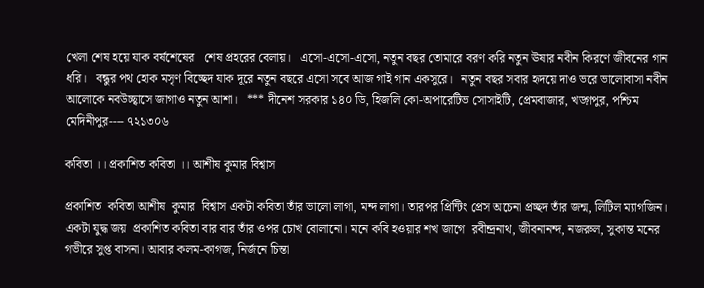খেলা শেষ হয়ে যাক বর্ষশেষের   শেষ প্রহরের বেলায়।   এসো-এসো-এসো, নতুন বছর তোমারে বরণ করি নতুন ঊষার নবীন কিরণে জীবনের গান ধরি।   বন্ধুর পথ হোক মসৃণ বিচ্ছেদ যাক দূরে নতুন বছরে এসো সবে আজ গাই গান একসুরে।   নতুন বছর সবার হৃদয়ে দাও ভরে ভালোবাসা নবীন আলোকে নবউচ্ছ্বাসে জাগাও নতুন আশা।   *** দীনেশ সরকার ১৪০ ডি, হিজলি কো-অপারেটিভ সোসাইটি, প্রেমবাজার, খড়্গপুর, পশ্চিম মেদিনীপুর---- ৭২১৩০৬

কবিতা ।। প্রকাশিত কবিতা ।। আশীষ কুমার বিশ্বাস

প্রকাশিত  কবিতা আশীষ  কুমার  বিশ্বাস একটা কবিতা তাঁর ভালো লাগা, মন্দ লাগা। তারপর প্রিন্টিং প্রেস অচেনা প্রচ্ছদ তাঁর জন্ম, লিটিল ম্যাগজিন। একটা যুদ্ধ জয়  প্রকাশিত কবিতা বার বার তাঁর ওপর চোখ বোলানো। মনে কবি হওয়ার শখ জাগে  রবীন্দ্রনাথ, জীবনানন্দ, নজরুল, সুকান্ত মনের গভীরে সুপ্ত বাসনা। আবার কলম-কাগজ, নির্জনে চিন্তা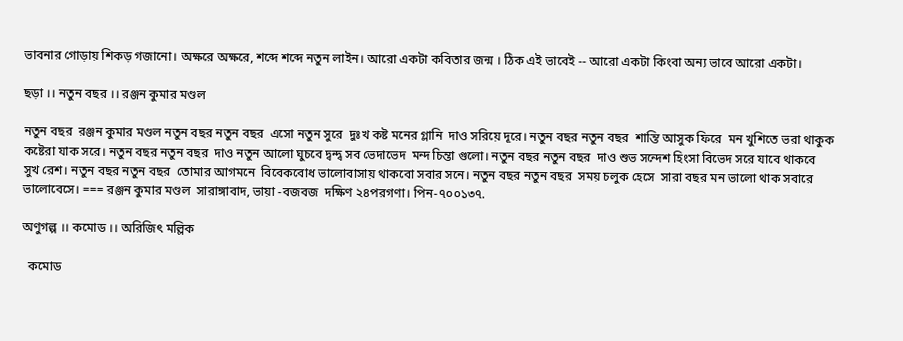ভাবনার গোড়ায় শিকড় গজানো। অক্ষরে অক্ষরে, শব্দে শব্দে নতুন লাইন। আরো একটা কবিতার জন্ম । ঠিক এই ভাবেই -- আরো একটা কিংবা অন্য ভাবে আরো একটা।

ছড়া ।। নতুন বছর ।। রঞ্জন কুমার মণ্ডল

নতুন বছর  রঞ্জন কুমার মণ্ডল নতুন বছর নতুন বছর  এসো নতুন সুরে  দুঃখ কষ্ট মনের গ্লানি  দাও সরিয়ে দূরে। নতুন বছর নতুন বছর  শান্তি আসুক ফিরে  মন খুশিতে ভরা থাকুক  কষ্টেরা যাক সরে। নতুন বছর নতুন বছর  দাও নতুন আলো ঘুচবে দ্বন্দ্ব সব ভেদাভেদ  মন্দ চিন্তা গুলো। নতুন বছর নতুন বছর  দাও শুভ সন্দেশ হিংসা বিভেদ সরে যাবে থাকবে সুখ রেশ। নতুন বছর নতুন বছর  তোমার আগমনে  বিবেকবোধ ভালোবাসায় থাকবো সবার সনে। নতুন বছর নতুন বছর  সময় চলুক হেসে  সারা বছর মন ভালো থাক সবারে ভালোবেসে। === রঞ্জন কুমার মণ্ডল  সারাঙ্গাবাদ, ভায়া -বজবজ  দক্ষিণ ২৪পরগণা। পিন-৭০০১৩৭.

অণুগল্প ।। কমোড ।। অরিজিৎ মল্লিক

  কমোড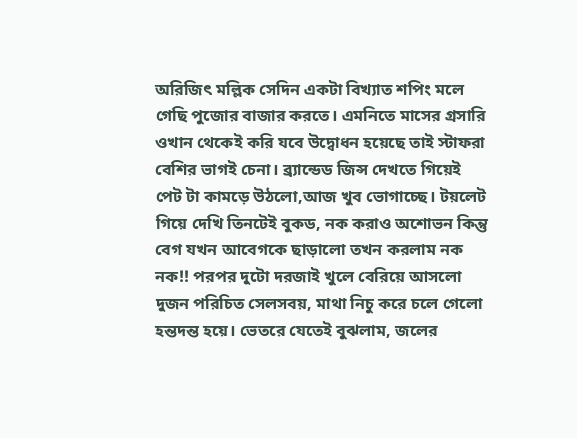অরিজিৎ মল্লিক সেদিন একটা বিখ্যাত শপিং মলে গেছি পুজোর বাজার করতে। এমনিতে মাসের গ্রসারি ওখান থেকেই করি যবে উদ্বোধন হয়েছে তাই স্টাফরা বেশির ভাগই চেনা। ব্র্যান্ডেড জিন্স দেখতে গিয়েই পেট টা কামড়ে উঠলো,আজ খুব ভোগাচ্ছে। টয়লেট গিয়ে দেখি তিনটেই বুকড, নক করাও অশোভন কিন্তু বেগ যখন আবেগকে ছাড়ালো তখন করলাম নক নক!! পরপর দুটো দরজাই খুলে বেরিয়ে আসলো দুজন পরিচিত সেলসবয়, মাথা নিচু করে চলে গেলো হন্তদন্ত হয়ে। ভেতরে যেতেই বুঝলাম, জলের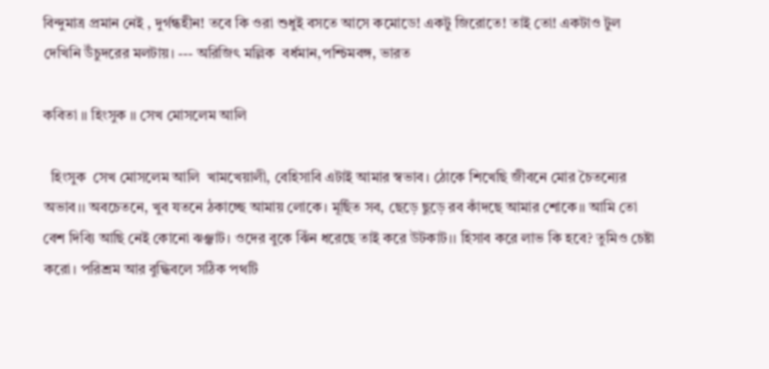বিন্দুমাত্র প্রমান নেই , দুর্গন্ধহীন! তবে কি ওরা শুধুই বসতে আসে কমোডে! একটু জিরোতে! তাই তো! একটাও টুল দেখিনি উঁচুদরের মলটায়। --- অরিজিৎ মল্লিক  বর্ধমান,পশ্চিমবঙ্গ, ভারত

কবিতা ।। হিংসুক ।। সেখ মোসলেম আলি

  হিংসুক  সেখ মোসলেম আলি  খামখেয়ালী, বেহিসাবি এটাই আমার স্বভাব। ঠোকে শিখেছি জীবনে মোর চৈতন্যের অভাব।। অবচেতনে, খুব যতনে ঠকাচ্ছে আমায় লোকে। মূর্ছিত সব, ছেড়ে ছুড়ে রব কাঁদছে আমার শোকে।। আমি তো বেশ দিব্যি আছি নেই কোনো ঝঞ্ঝাট। ওদের বুকে ঝিঁন ধরেছে তাই করে উটকাট।। হিসাব করে লাভ কি হবে? তুমিও চেষ্টা করো। পরিশ্রম আর বুদ্ধিবলে সঠিক পথটি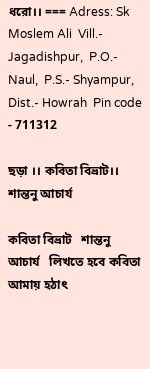ধরো।। === Adress: Sk Moslem Ali  Vill.- Jagadishpur,  P.O.- Naul,  P.S.- Shyampur, Dist.- Howrah  Pin code - 711312

ছড়া ।। কবিতা বিভ্রাট।। শান্তনু আচার্য

কবিতা বিভ্রাট   শান্তনু   আচার্য   লিখতে হবে কবিতা আমায় হঠাৎ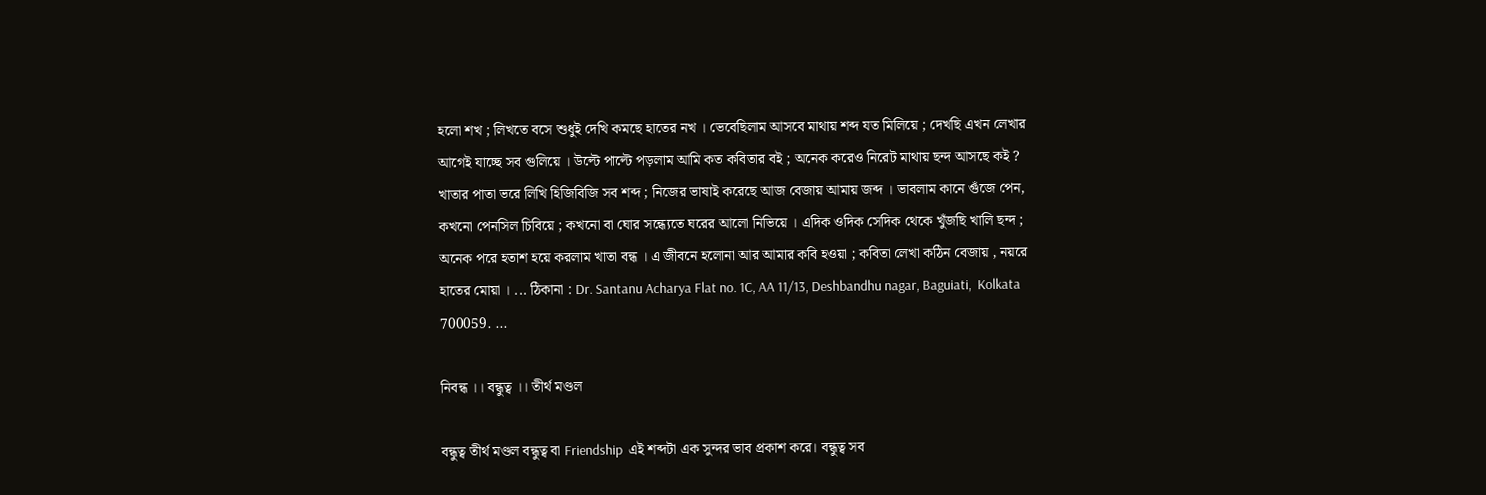হলো শখ ; লিখতে বসে শুধুই দেখি কমছে হাতের নখ । ভেবেছিলাম আসবে মাথায় শব্দ যত মিলিয়ে ; দেখছি এখন লেখার আগেই যাচ্ছে সব গুলিয়ে । উল্টে পাল্টে পড়লাম আমি কত কবিতার বই ; অনেক করেও নিরেট মাথায় ছন্দ আসছে কই ? খাতার পাতা ভরে লিখি হিজিবিজি সব শব্দ ; নিজের ভাষাই করেছে আজ বেজায় আমায় জব্দ । ভাবলাম কানে গুঁজে পেন, কখনো পেনসিল চিবিয়ে ; কখনো বা ঘোর সন্ধ্যেতে ঘরের আলো নিভিয়ে । এদিক ওদিক সেদিক থেকে খুঁজছি খালি ছন্দ ; অনেক পরে হতাশ হয়ে করলাম খাতা বন্ধ । এ জীবনে হলোনা আর আমার কবি হওয়া ; কবিতা লেখা কঠিন বেজায় , নয়রে   হাতের মোয়া । ... ঠিকানা : Dr. Santanu Acharya Flat no. 1C, AA 11/13, Deshbandhu nagar, Baguiati,  Kolkata 700059. ...

নিবন্ধ ।। বন্ধুত্ব ।। তীর্থ মণ্ডল

বন্ধুত্ব তীর্থ মণ্ডল বন্ধুত্ব বা Friendship  এই শব্দটা এক সুন্দর ভাব প্রকাশ করে। বন্ধুত্ব সব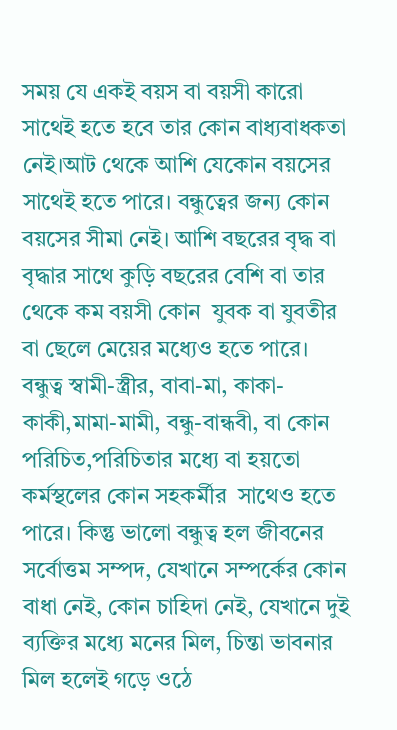সময় যে একই বয়স বা বয়সী কারো সাথেই হতে হবে তার কোন বাধ্যবাধকতা নেই।আট থেকে আশি যেকোন বয়সের সাথেই হতে পারে। বন্ধুত্বের জন‍্য কোন বয়সের সীমা নেই। আশি বছরের বৃদ্ধ বা বৃদ্ধার সাথে কুড়ি বছরের বেশি বা তার থেকে কম বয়সী কোন  যুবক বা যুবতীর বা ছেলে মেয়ের মধ্যেও হতে পারে। বন্ধুত্ব স্বামী-স্ত্রীর, বাবা-মা, কাকা-  কাকী,মামা-মামী, বন্ধু-বান্ধবী, বা কোন পরিচিত,পরিচিতার মধ্যে বা হয়তো কর্মস্থলের কোন সহকর্মীর  সাথেও হতে পারে। কিন্তু ভালো বন্ধুত্ব হল জীবনের সর্বোত্তম সম্পদ, যেখানে সম্পর্কের কোন বাধা নেই, কোন চাহিদা নেই, যেখানে দুই ব্যক্তির মধ্যে মনের মিল, চিন্তা ভাবনার মিল হলেই গড়ে ওঠে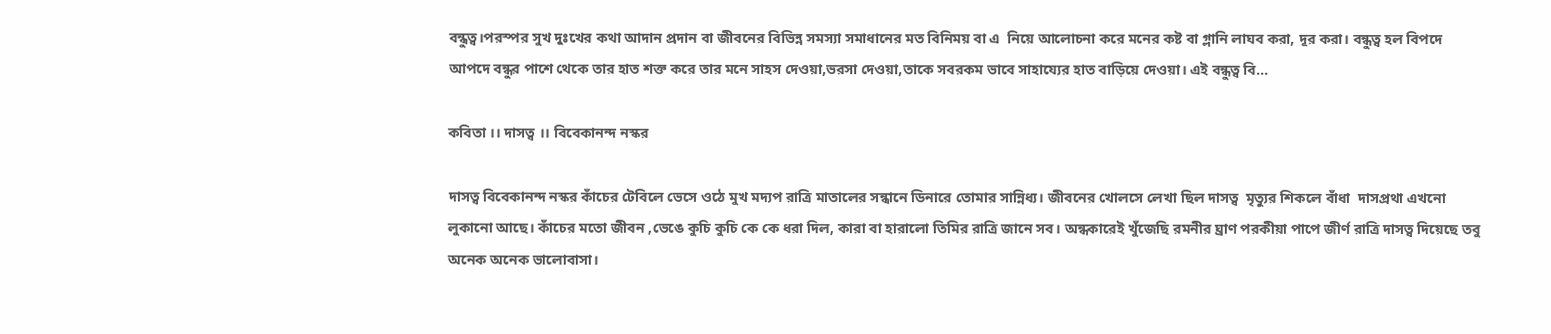বন্ধুত্ব।পরস্পর সুখ দুঃখের কথা আদান প‍্রদান বা জীবনের বিভিন্ন সমস‍্যা সমাধানের মত বিনিময় বা এ  নিয়ে আলোচনা করে মনের কষ্ট বা গ্লানি লাঘব করা, দূর করা। বন্ধুত্ব হল বিপদে আপদে বন্ধুর পাশে থেকে তার হাত শক্ত করে তার মনে সাহস দেওয়া,ভরসা দেওয়া,তাকে সবরকম ভাবে সাহায্যের হাত বাড়িয়ে দেওয়া। এই বন্ধুত্ব বি...

কবিতা ।। দাসত্ব ।। বিবেকানন্দ নস্কর

দাসত্ব বিবেকানন্দ নস্কর কাঁচের টেবিলে ভেসে ওঠে মুখ মদ্যপ রাত্রি মাতালের সন্ধানে ডিনারে তোমার সান্নিধ্য। জীবনের খোলসে লেখা ছিল দাসত্ব  মৃত্যুর শিকলে বাঁধা  দাসপ্রথা এখনো লুকানো আছে। কাঁচের মতো জীবন ,ভেঙে কুচি কুচি কে কে ধরা দিল, কারা বা হারালো তিমির রাত্রি জানে সব। অন্ধকারেই খুঁজেছি রমনীর ঘ্রাণ পরকীয়া পাপে জীর্ণ রাত্রি দাসত্ব দিয়েছে তবু অনেক অনেক ভালোবাসা।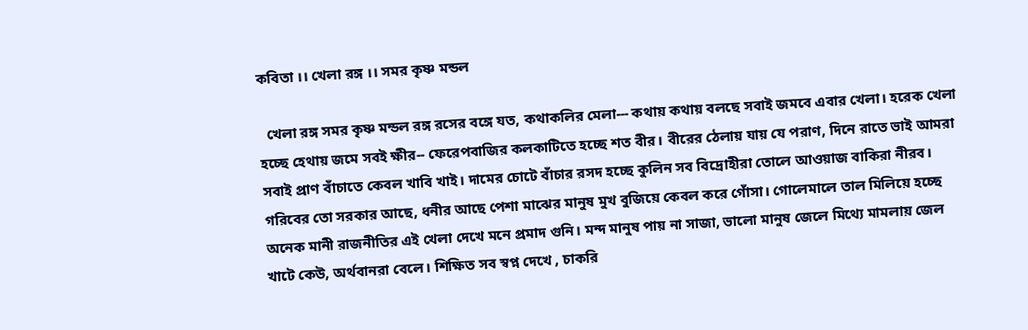কবিতা ।। খেলা রঙ্গ ।। সমর কৃষ্ণ মন্ডল

  খেলা রঙ্গ সমর কৃষ্ণ মন্ডল রঙ্গ রসের বঙ্গে যত, কথাকলির মেলা--- কথায় কথায় বলছে সবাই জমবে এবার খেলা। হরেক খেলা হচ্ছে হেথায় জমে সবই ক্ষীর-- ফেরেপবাজির কলকাটিতে হচ্ছে শত বীর। বীরের ঠেলায় যায় যে পরাণ, দিনে রাতে ভাই আমরা সবাই প্রাণ বাঁচাতে কেবল খাবি খাই। দামের চোটে বাঁচার রসদ হচ্ছে কুলিন সব বিদ্রোহীরা তোলে আওয়াজ বাকিরা নীরব। গরিবের তো সরকার আছে, ধনীর আছে পেশা মাঝের মানুষ মুখ বুজিয়ে কেবল করে গোঁসা। গোলেমালে তাল মিলিয়ে হচ্ছে অনেক মানী রাজনীতির এই খেলা দেখে মনে প্রমাদ গুনি। মন্দ মানুষ পায় না সাজা, ভালো মানুষ জেলে মিথ্যে মামলায় জেল খাটে কেউ, অর্থবানরা বেলে। শিক্ষিত সব স্বপ্ন দেখে , চাকরি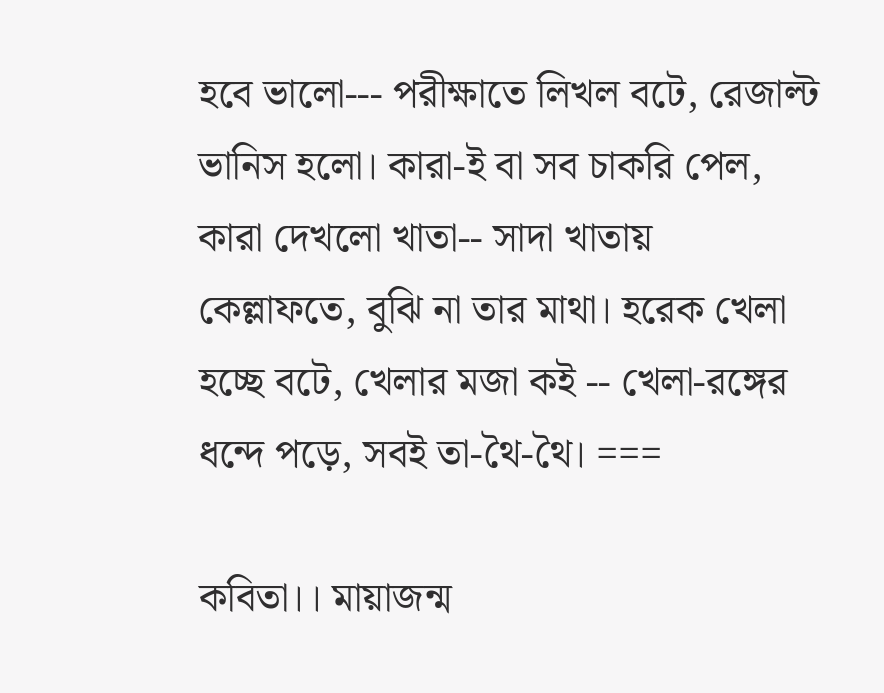হবে ভালো--- পরীক্ষাতে লিখল বটে, রেজাল্ট ভানিস হলো। কারা-ই বা সব চাকরি পেল, কারা দেখলো খাতা-- সাদা খাতায় কেল্লাফতে, বুঝি না তার মাথা। হরেক খেলা হচ্ছে বটে, খেলার মজা কই -- খেলা-রঙ্গের ধন্দে পড়ে, সবই তা-থৈ-থৈ। ===

কবিতা।। মায়াজন্ম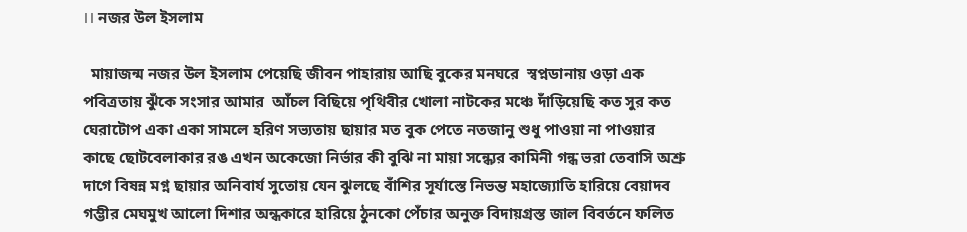।। নজর উল ইসলাম

  মায়াজন্ম নজর উল ইসলাম পেয়েছি জীবন পাহারায় আছি বুকের মনঘরে  স্বপ্নডানায় ওড়া এক পবিত্রতায় ঝুঁকে সংসার আমার  আঁচল বিছিয়ে পৃথিবীর খোলা নাটকের মঞ্চে দাঁড়িয়েছি কত সুর কত ঘেরাটোপ একা একা সামলে হরিণ সভ্যতায় ছায়ার মত বুক পেতে নতজানু শুধু পাওয়া না পাওয়ার কাছে ছোটবেলাকার রঙ এখন অকেজো নির্ভার কী বুঝি না মায়া সন্ধ্যের কামিনী গন্ধ ভরা তেবাসি অশ্রু দাগে বিষন্ন মগ্ন ছায়ার অনিবার্য সুতোয় যেন ঝুলছে বাঁশির সূর্যাস্তে নিভন্ত মহাজ্যোতি হারিয়ে বেয়াদব গম্ভীর মেঘমুখ আলো দিশার অন্ধকারে হারিয়ে ঠুনকো পেঁচার অনুক্ত বিদায়গ্রস্ত জাল বিবর্তনে ফলিত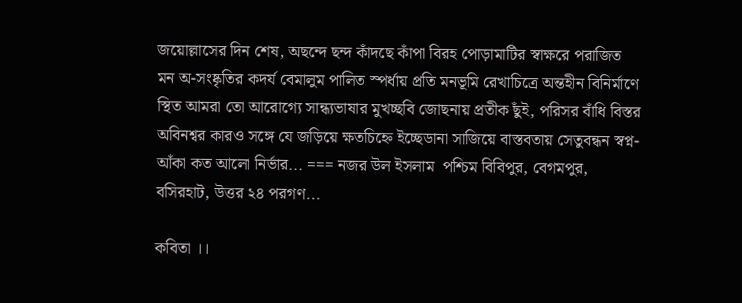জয়োল্লাসের দিন শেষ, অছন্দে ছন্দ কাঁদছে কাঁপা বিরহ পোড়ামাটির স্বাক্ষরে পরাজিত মন অ-সংষ্কৃতির কদর্য বেমালুম পালিত স্পর্ধায় প্রতি মনভূমি রেখাচিত্রে অন্তহীন বিনির্মাণে স্থিত আমরা তো আরোগ্যে সান্ধ্যভাষার মুখচ্ছবি জোছনায় প্রতীক ছুঁই, পরিসর বাঁধি বিস্তর অবিনশ্বর কারও সঙ্গে যে জড়িয়ে ক্ষতচিহ্নে ইচ্ছেডানা সাজিয়ে বাস্তবতায় সেতুবন্ধন স্বপ্ন-আঁকা কত আলো নির্ভার... === নজর উল ইসলাম  পশ্চিম বিবিপুর, বেগমপুর, বসিরহাট, উত্তর ২৪ পরগণ...

কবিতা ।।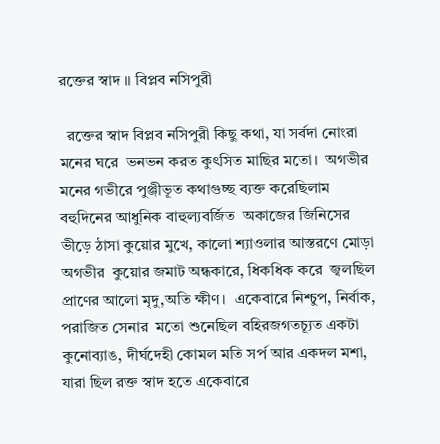রক্তের স্বাদ ।। বিপ্লব নসিপুরী

  রক্তের স্বাদ বিপ্লব নসিপুরী কিছু কথা, যা সর্বদা নোংরা মনের ঘরে  ভনভন করত কুৎসিত মাছির মতো।  অগভীর মনের গভীরে পুঞ্জীভূত কথাগুচ্ছ ব্যক্ত করেছিলাম বহুদিনের আধুনিক বাহুল্যবর্জিত  অকাজের জিনিসের ভীড়ে ঠাসা কুয়োর মুখে, কালো শ্যাওলার আস্তরণে মোড়া অগভীর  কুয়োর জমাট অন্ধকারে, ধিকধিক করে  জ্বলছিল প্রাণের আলো মৃদু,অতি ক্ষীণ।  একেবারে নিশ্চুপ, নির্বাক, পরাজিত সেনার  মতো শুনেছিল বহিরজগতচ্যূত একটা কুনোব্যাঙ, দীর্ঘদেহী কোমল মতি সর্প আর একদল মশা, যারা ছিল রক্ত স্বাদ হতে একেবারে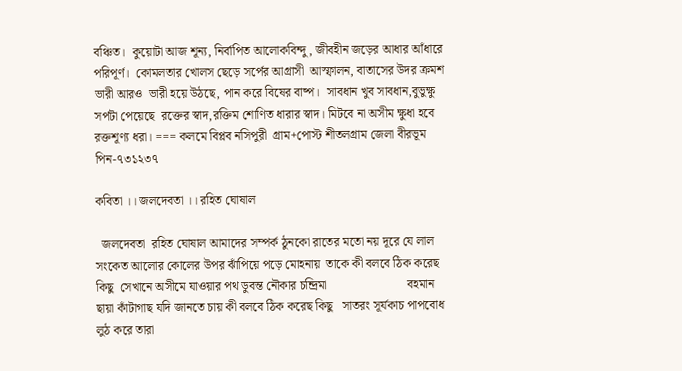বঞ্চিত।  কুয়োটা আজ শূন্য, নির্বাপিত আলোকবিন্দু, জীবহীন জড়ের আধার আঁধারে পরিপূর্ণ।  কোমলতার খোলস ছেড়ে সর্পের আগ্রাসী  আস্ফালন, বাতাসের উদর ক্রমশ ভারী আরও  ভারী হয়ে উঠছে, পান করে বিষের বাষ্প।  সাবধান খুব সাবধান,বুভুক্ষু সর্পটা পেয়েছে  রক্তের স্বাদ,রক্তিম শোণিত ধারার স্বাদ। মিটবে না অসীম ক্ষুধা হবে রক্তশূণ্য ধরা। === কলমে বিপ্লব নসিপুরী  গ্রাম+পোস্ট শীতলগ্রাম জেলা বীরভূম  পিন-৭৩১২৩৭

কবিতা ।। জলদেবতা ।। রহিত ঘোষাল

  জলদেবতা  রহিত ঘোষাল আমাদের সম্পর্ক ঠুনকো রাতের মতো নয় দূরে যে লাল সংকেত আলোর কোলের উপর ঝাঁপিয়ে পড়ে মোহনায়  তাকে কী বলবে ঠিক করেছ কিছু  সেখানে অসীমে যাওয়ার পথ ডুবন্ত নৌকার চন্দ্রিমা                          বহমান ছায়া কাঁটাগাছ যদি জানতে চায় কী বলবে ঠিক করেছ কিছু   সাতরং সূর্যকাচ পাপবোধ লুঠ করে তারা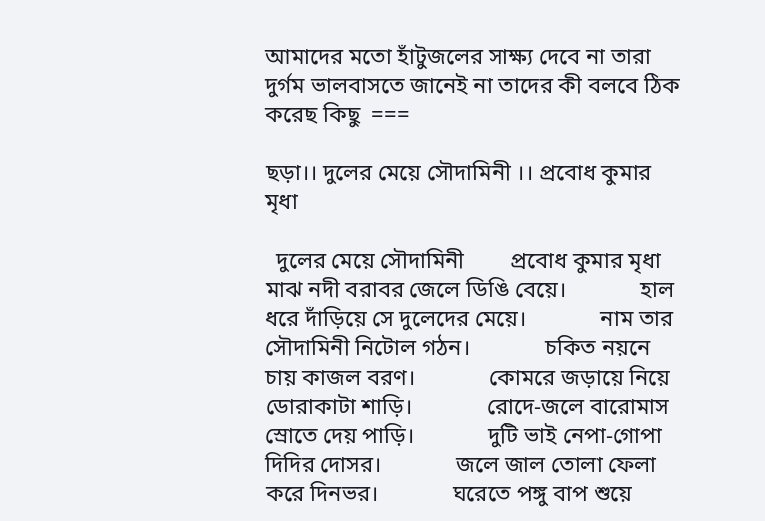আমাদের মতো হাঁটুজলের সাক্ষ্য দেবে না তারা দুর্গম ভালবাসতে জানেই না তাদের কী বলবে ঠিক করেছ কিছু  ===

ছড়া।। দুলের মেয়ে সৌদামিনী ।। প্রবোধ কুমার মৃধা

  দুলের মেয়ে সৌদামিনী        প্রবোধ কুমার মৃধা             মাঝ নদী বরাবর জেলে ডিঙি বেয়ে।             হাল ধরে দাঁড়িয়ে সে দুলেদের মেয়ে।             নাম তার সৌদামিনী নিটোল গঠন।             চকিত নয়নে চায় কাজল বরণ।             কোমরে জড়ায়ে নিয়ে ডোরাকাটা শাড়ি।             রোদে-জলে বারোমাস স্রোতে দেয় পাড়ি।             দুটি ভাই নেপা-গোপা দিদির দোসর।             জলে জাল তোলা ফেলা করে দিনভর।             ঘরেতে পঙ্গু বাপ শুয়ে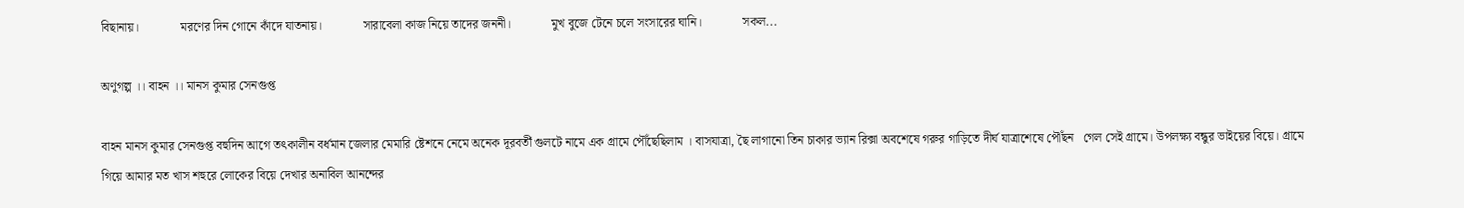বিছানায়।             মরণের দিন গো‌নে কাঁদে যাতনায়।             সারাবেলা কাজ নিয়ে তাদের জননী।             মুখ বুজে টেনে চলে সংসারের ঘানি।             সকল...

অণুগল্প ।। বাহন ।। মানস কুমার সেনগুপ্ত

বাহন মানস কুমার সেনগুপ্ত বহুদিন আগে তৎকালীন বর্ধমান ‌জেলার মেমারি ষ্টেশনে নেমে অনেক দূরবর্তী গুলটে নামে এক গ্রামে পৌঁছেছিলাম । বাসযাত্রা, ছৈ লাগানো তিন চাকার ভ্যান রিক্সা অবশেষে গরুর গাড়িতে দীর্ঘ যাত্রাশেষে পৌঁছন   গেল সেই গ্রামে। উপলক্ষ্য বন্ধুর ভাইয়ের বিয়ে। গ্রামে গিয়ে আমার মত খাস শহুরে লোকের বিয়ে দেখার অনাবিল আনন্দের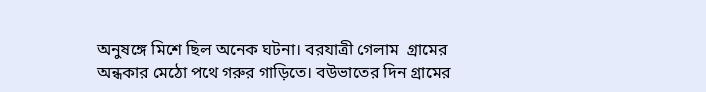অনুষঙ্গে মিশে ছিল অনেক ঘটনা। বরযাত্রী গেলাম  গ্রামের অন্ধকার মেঠো পথে গরুর গাড়িতে। বউভাতের দিন গ্রামের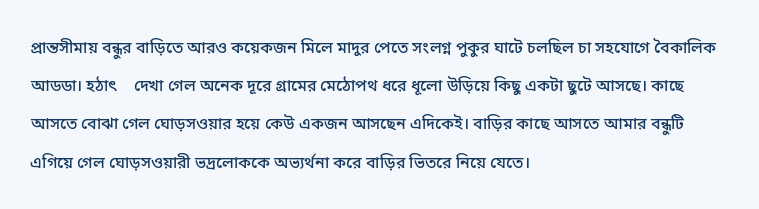প্রান্তসীমায় বন্ধুর বাড়িতে আরও কয়েকজন মিলে মাদুর পেতে সংলগ্ন পুকুর ঘাটে চলছিল চা সহযোগে বৈকালিক আডডা। হঠাৎ    দেখা গেল অনেক দূরে গ্রামের মেঠোপথ ধরে ধূলো উড়িয়ে কিছু একটা ছুটে আসছে। কাছে আসতে বোঝা গেল ঘোড়সওয়ার হয়ে কেউ একজন আসছেন এদিকেই। বাড়ির কাছে আসতে আমার বন্ধুটি এগিয়ে গেল ঘোড়সওয়ারী ভদ্রলোককে অভ্যর্থনা করে বাড়ির ভিতরে নিয়ে যেতে।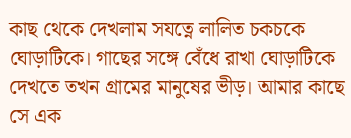কাছ থেকে দেখলাম সযত্নে লালিত চকচকে ঘোড়াটিকে। গাছের সঙ্গে বেঁধে রাখা ঘোড়াটিকে দেখতে তখন গ্রামের মানুষের ভীড়। আমার কাছে সে এক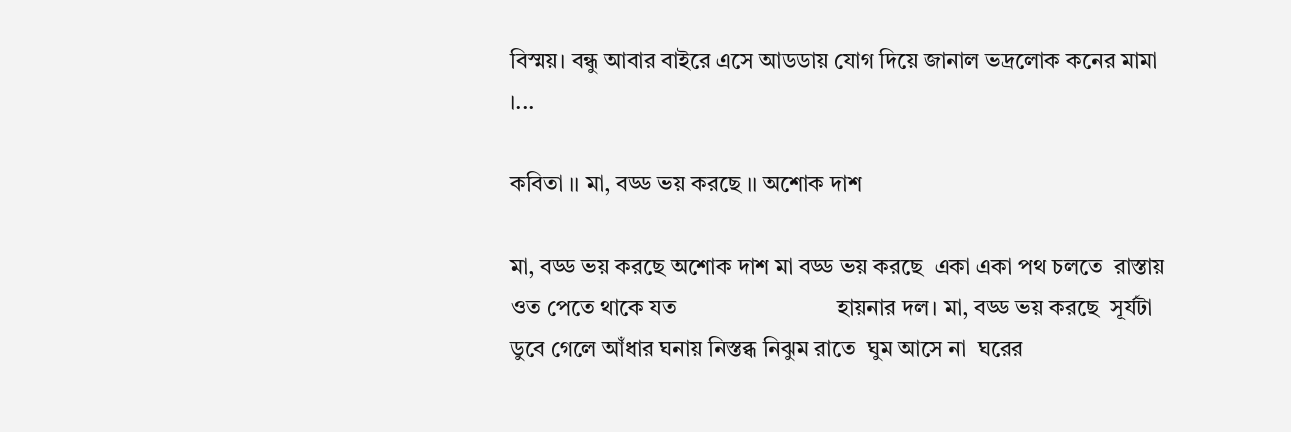বিস্ময়। বন্ধু আবার বাইরে এসে আডডায় যোগ দিয়ে জানাল ভদ্রলোক কনের মামা ।...

কবিতা ।। মা, বড্ড ভয় করছে ।। অশোক দাশ

মা, বড্ড ভয় করছে অশোক দাশ মা বড্ড ভয় করছে  একা একা পথ চলতে  রাস্তায় ওত পেতে থাকে যত                            হায়নার দল। মা, বড্ড ভয় করছে  সূর্যটা ডুবে গেলে আঁধার ঘনায় নিস্তব্ধ নিঝুম রাতে  ঘুম আসে না  ঘরের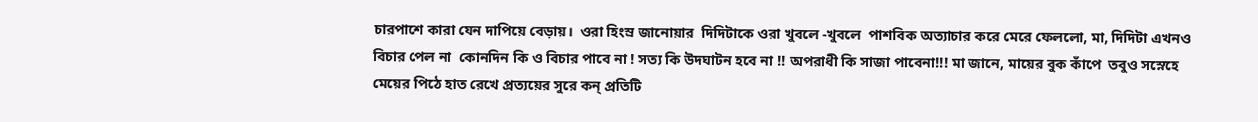চারপাশে কারা যেন দাপিয়ে বেড়ায়।  ওরা হিংস্র জানোয়ার  দিদিটাকে ওরা খুবলে -খুবলে  পাশবিক অত্যাচার করে মেরে ফেললো, মা, দিদিটা এখনও বিচার পেল না  কোনদিন কি ও বিচার পাবে না ! সত্য কি উদঘাটন হবে না !! অপরাধী কি সাজা পাবেনা!!! মা জানে, মায়ের বুক কাঁপে  তবুও সস্নেহে মেয়ের পিঠে হাত রেখে প্রত্যয়ের সুরে কন্ প্রতিটি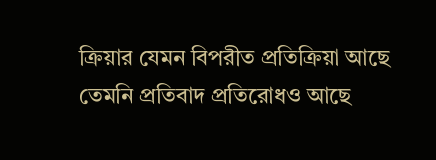ক্রিয়ার যেমন বিপরীত প্রতিক্রিয়া আছে  তেমনি প্রতিবাদ প্রতিরোধও আছে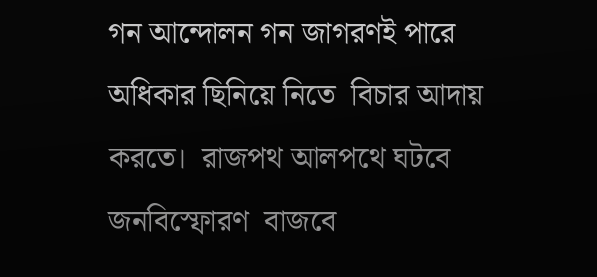গন আন্দোলন গন জাগরণই পারে অধিকার ছিনিয়ে নিতে  বিচার আদায় করতে।  রাজপথ আলপথে ঘটবে জনবিস্ফোরণ  বাজবে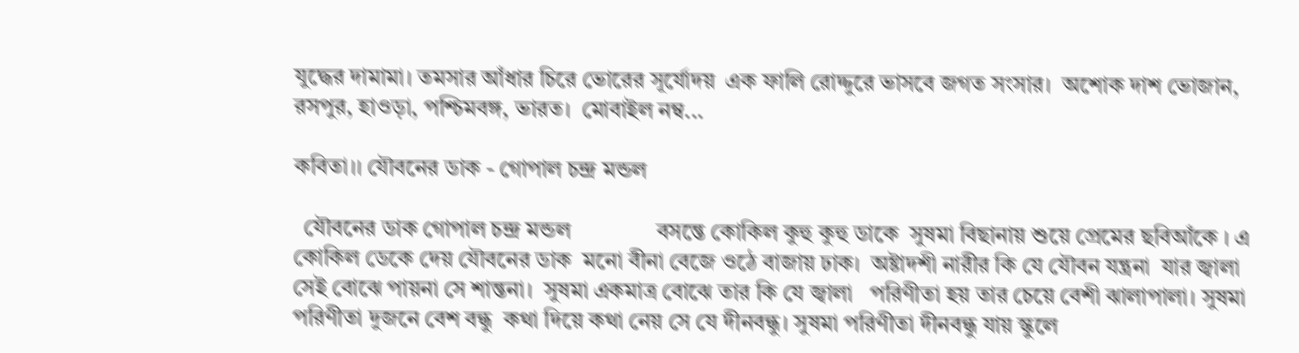যুদ্ধের দামামা। তমসার আঁধার চিরে ভোরের সূর্যোদয়  এক ফালি রোদ্দুরে ভাসবে জগত সংসার।  অশোক দাশ ভোজান, রসপুর, হাওড়া, পশ্চিমবঙ্গ, ভারত।  মোবাইল নম্ব...

কবিতা।। যৌবনের ডাক - গোপাল চন্দ্র মন্ডল

  যৌবনের ডাক গোপাল চন্দ্র মন্ডল               বসন্তে কোকিল কুহু কুহু ডাকে  সুষমা বিছানায় শুয়ে প্রেমের ছবিআঁকে । এ কোকিল ডেকে দেয় যৌবনের ডাক  মনো বীনা বেজে ওঠে বাজায় ঢাক।  অষ্টাদশী নারীর কি যে যৌবন যন্ত্রনা  যার জ্বালা সেই বোঝে পায়না সে শান্তনা।  সুষমা একমাত্র বোঝে তার কি যে জ্বালা   পরিণীতা হয় তার চেয়ে বেশী ঝালাপালা। সুষমা পরিণীতা দুজনে বেশ বন্ধু  কথা দিয়ে কথা নেয় সে যে দীনবন্ধু। সুষমা পরিণীতা দীনবন্ধু যায় স্কুলে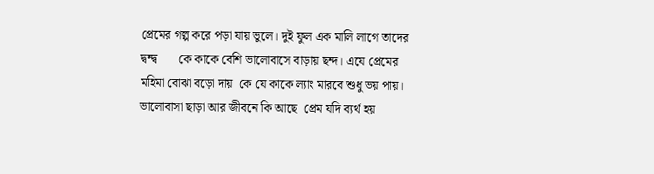প্রেমের গল্প করে পড়া যায় ভুলে। দুই ফুল এক মালি লাগে তাদের দ্বন্দ্ব       কে কাকে বেশি ভালোবাসে বাড়ায় ছন্দ। এযে প্রেমের মহিমা বোঝা বড়ো দায়  কে যে কাকে ল্যাং মারবে শুধু ভয় পায়। ভালোবাসা ছাড়া আর জীবনে কি আছে  প্রেম যদি ব্যর্থ হয়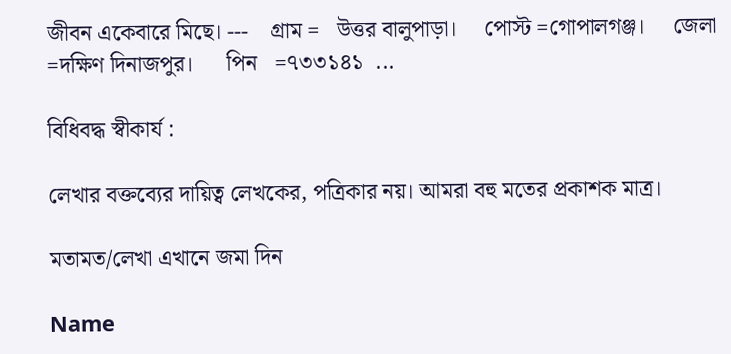জীবন একেবারে মিছে। ---    গ্রাম =   উত্তর বালুপাড়া।     পোস্ট =গোপালগঞ্জ।     জেলা =দক্ষিণ দিনাজপুর।      পিন   =৭৩৩১৪১  ...

বিধিবদ্ধ স্বীকার্য :

লেখার বক্তব্যের দায়িত্ব লেখকের, পত্রিকার নয়। আমরা বহু মতের প্রকাশক মাত্র।

মতামত/লেখা এখানে জমা দিন

Name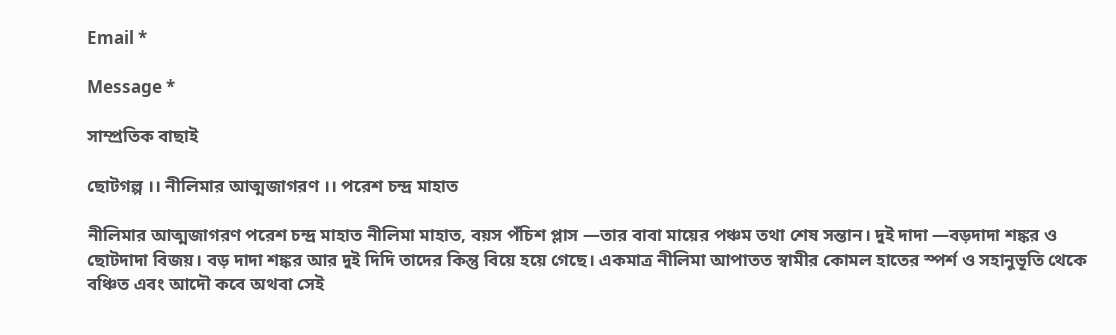Email *

Message *

সাম্প্রতিক বাছাই

ছোটগল্প ।। নীলিমার আত্মজাগরণ ।। পরেশ চন্দ্র মাহাত

নীলিমার আত্মজাগরণ পরেশ চন্দ্র মাহাত নীলিমা মাহাত, বয়স পঁচিশ প্লাস —তার বাবা মায়ের পঞ্চম তথা শেষ সন্তান। দুই দাদা —বড়দাদা শঙ্কর ও ছোটদাদা বিজয়। বড় দাদা শঙ্কর আর দুই দিদি তাদের কিন্তু বিয়ে হয়ে গেছে। একমাত্র নীলিমা আপাতত স্বামীর কোমল হাতের স্পর্শ ও সহানুভূতি থেকে বঞ্চিত এবং আদৌ কবে অথবা সেই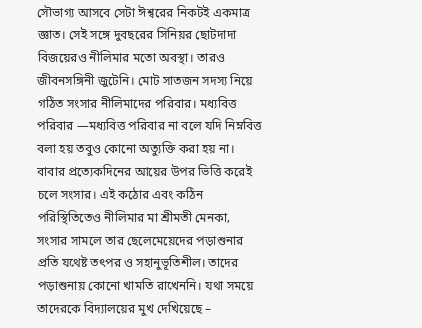সৌভাগ্য আসবে সেটা ঈশ্বরের নিকটই একমাত্র জ্ঞাত। সেই সঙ্গে দুবছরের সিনিয়র ছোটদাদা বিজয়েরও নীলিমার মতো অবস্থা। তারও জীবনসঙ্গিনী জুটেনি। মোট সাতজন সদস্য নিয়ে গঠিত সংসার নীলিমাদের পরিবার। মধ্যবিত্ত পরিবার —মধ্যবিত্ত পরিবার না বলে যদি নিম্নবিত্ত বলা হয় তবুও কোনো অত্যুক্তি করা হয় না। বাবার প্রত্যেকদিনের আয়ের উপর ভিত্তি করেই চলে সংসার। এই কঠোর এবং কঠিন পরিস্থিতিতেও নীলিমার মা শ্রীমতী মেনকা‚ সংসার সামলে তার ছেলেমেয়েদের পড়াশুনার প্রতি যথেষ্ট তৎপর ও সহানুভূতিশীল। তাদের পড়াশুনায় কোনো খামতি রাখেননি। যথা সময়ে তাদেরকে বিদ্যালয়ের মুখ দেখিয়েছে –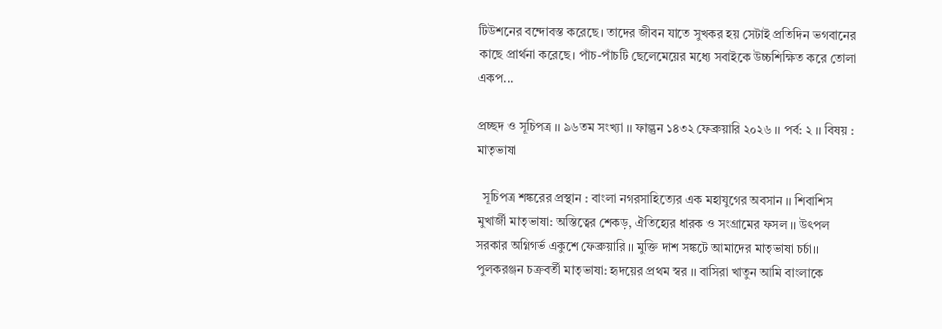টিউশনের বন্দোবস্ত করেছে। তাদের জীবন যাতে সুখকর হয় সেটাই প্রতিদিন ভগবানের কাছে প্রার্থনা করেছে। পাঁচ-পাঁচটি ছেলেমেয়ের মধ্যে সবাইকে উচ্চশিক্ষিত করে তোলা একপ...

প্রচ্ছদ ও সূচিপত্র ।। ৯৬তম সংখ্যা ।। ফাল্গুন ১৪৩২ ফেব্রুয়ারি ২০২৬ ।। পর্ব: ২ ।। বিষয় : মাতৃভাষা

  সূচিপত্র শঙ্করের প্রস্থান : বাংলা নগরসাহিত্যের এক মহাযুগের অবসান ।। শিবাশিস মুখার্জী মাতৃভাষা: অস্তিত্বের শেকড়, ঐতিহ্যের ধারক ও সংগ্রামের ফসল ।। উৎপল সরকার অগ্নিগর্ভ একুশে ফেব্রুয়ারি ।। মুক্তি দাশ সঙ্কটে আমাদের মাতৃভাষা চর্চা।। পুলকরঞ্জন চক্রবর্তী মাতৃভাষা: হৃদয়ের প্রথম স্বর ।। বাসিরা খাতুন আমি বাংলাকে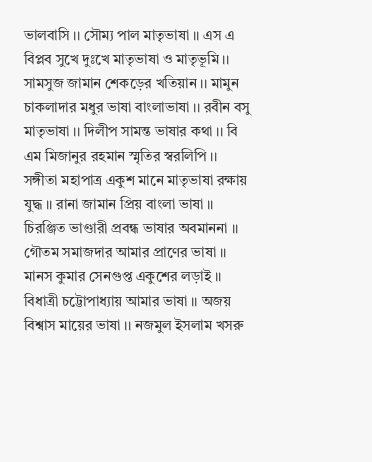ভালবাসি ।। সৌম্য পাল মাতৃভাষা ।। এস এ বিপ্লব সুখে দুঃখে মাতৃভাষা ও মাতৃভূমি ।। সামসুজ জামান শেকড়ের খতিয়ান ।। মামুন চাকলাদার মধুর ভাষা বাংলাভাষা ।। রবীন বসু মাতৃভাষা ।। দিলীপ সামন্ত ভাষার কথা ।। বি এম মিজানুর রহমান স্মৃতির স্বরলিপি ।। সঙ্গীতা মহাপাত্র একুশ মানে মাতৃভাষা রক্ষায় যুদ্ধ ।। রানা জামান প্রিয় বাংলা ভাষা ।। চিরঞ্জিত ভাণ্ডারী প্রবন্ধ ভাষার অবমাননা ।। গৌতম সমাজদার আমার প্রাণের ভাষা ।। মানস কুমার সেনগুপ্ত একুশের লড়াই ।। বিধাত্রী চট্টোপাধ্যায় আমার ভাষা ।। অজয় বিশ্বাস মায়ের ভাষা ।। নজমুল ইসলাম খসরু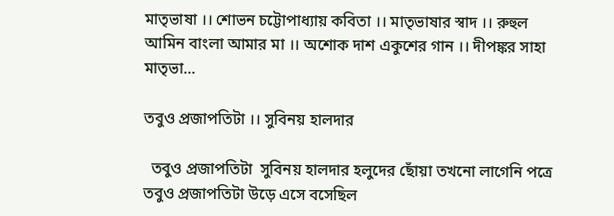মাতৃভাষা ।। শোভন চট্টোপাধ্যায় কবিতা ।। মাতৃভাষার স্বাদ ।। রুহুল আমিন বাংলা আমার মা ।। অশোক দাশ একুশের গান ।। দীপঙ্কর সাহা মাতৃভা...

তবুও প্রজাপতিটা ।। সুবিনয় হালদার

  তবুও প্রজাপতিটা  সুবিনয় হালদার হলুদের ছোঁয়া তখনো লাগেনি পত্রে তবুও প্রজাপতিটা উড়ে এসে বসেছিল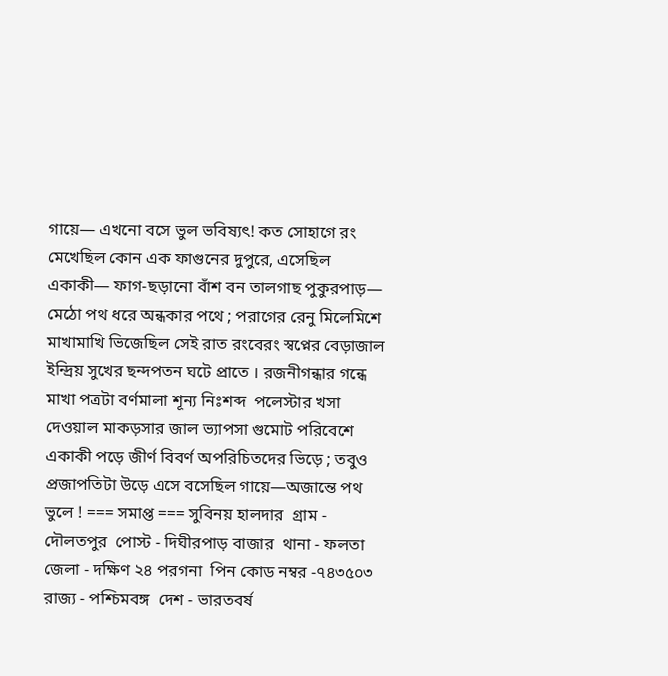গায়ে— এখনো বসে ভুল ভবিষ্যৎ! কত সোহাগে রং মেখেছিল কোন এক ফাগুনের দুপুরে, এসেছিল একাকী— ফাগ-ছড়ানো বাঁশ বন তালগাছ পুকুরপাড়— মেঠো পথ ধরে অন্ধকার পথে ; পরাগের রেনু মিলেমিশে মাখামাখি ভিজেছিল সেই রাত রংবেরং স্বপ্নের বেড়াজাল ইন্দ্রিয় সুখের ছন্দপতন ঘটে প্রাতে । রজনীগন্ধার গন্ধে মাখা পত্রটা বর্ণমালা শূন্য নিঃশব্দ  পলেস্টার খসা দেওয়াল মাকড়সার জাল ভ্যাপসা গুমোট পরিবেশে  একাকী পড়ে জীর্ণ বিবর্ণ অপরিচিতদের ভিড়ে ; তবুও প্রজাপতিটা উড়ে এসে বসেছিল গায়ে—অজান্তে পথ ভুলে ! === সমাপ্ত === সুবিনয় হালদার  গ্রাম - দৌলতপুর  পোস্ট - দিঘীরপাড় বাজার  থানা - ফলতা  জেলা - দক্ষিণ ২৪ পরগনা  পিন কোড নম্বর -৭৪৩৫০৩ রাজ্য - পশ্চিমবঙ্গ  দেশ - ভারতবর্ষ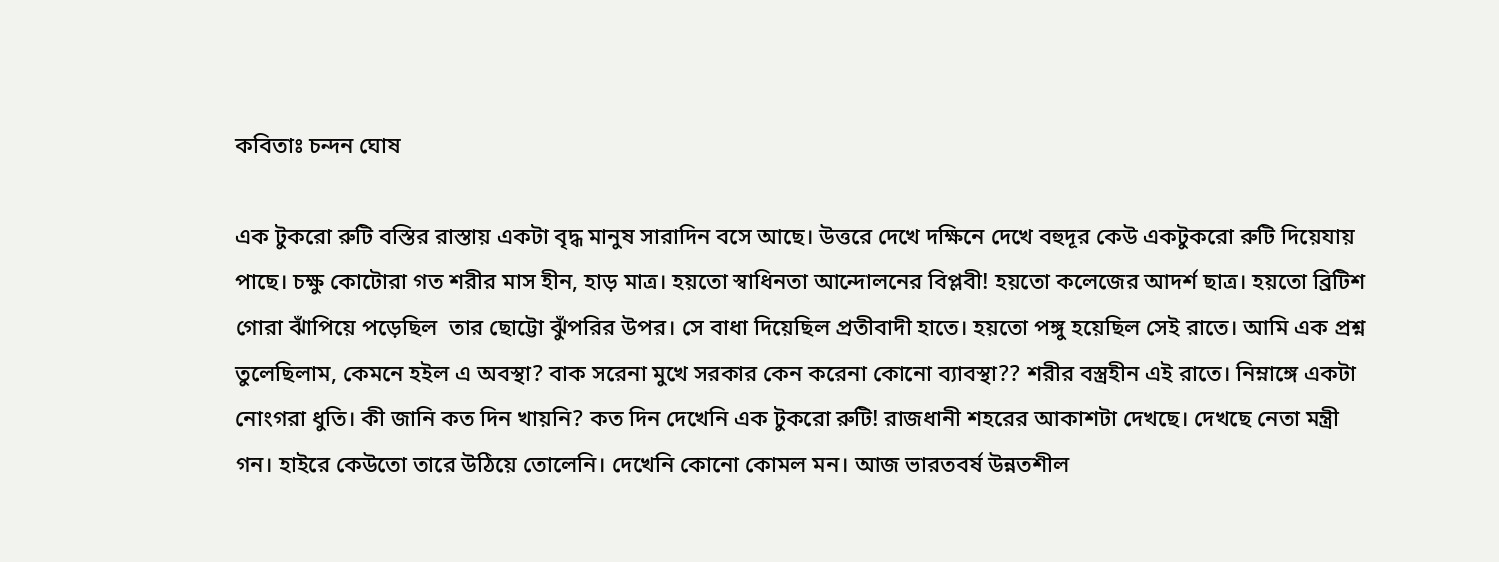কবিতাঃ চন্দন ঘোষ

এক টুকরো রুটি বস্তির রাস্তায় একটা বৃদ্ধ মানুষ সারাদিন বসে আছে। উত্তরে দেখে দক্ষিনে দেখে বহুদূর কেউ একটুকরো রুটি দিয়েযায় পাছে। চক্ষু কোটোরা গত শরীর মাস হীন, হাড় মাত্র। হয়তো স্বাধিনতা আন্দোলনের বিপ্লবী! হয়তো কলেজের আদর্শ ছাত্র। হয়তো ব্রিটিশ গোরা ঝাঁপিয়ে পড়েছিল  তার ছোট্টো ঝুঁপরির উপর। সে বাধা দিয়েছিল প্রতীবাদী হাতে। হয়তো পঙ্গু হয়েছিল সেই রাতে। আমি এক প্রশ্ন তুলেছিলাম, কেমনে হইল এ অবস্থা? বাক সরেনা মুখে সরকার কেন করেনা কোনো ব্যাবস্থা?? শরীর বস্ত্রহীন এই রাতে। নিম্নাঙ্গে একটা নোংগরা ধুতি। কী জানি কত দিন খায়নি? কত দিন দেখেনি এক টুকরো রুটি! রাজধানী শহরের আকাশটা দেখছে। দেখছে নেতা মন্ত্রী গন। হাইরে কেউতো তারে উঠিয়ে তোলেনি। দেখেনি কোনো কোমল মন। আজ ভারতবর্ষ উন্নতশীল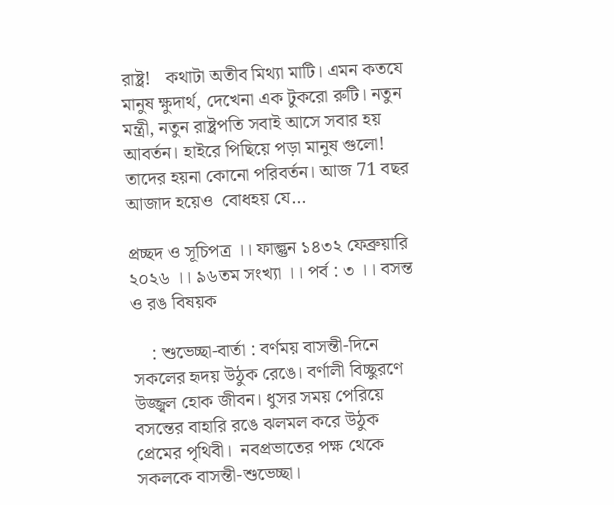রাষ্ট্র!   কথাটা অতীব মিথ্যা মাটি। এমন কতযে মানুষ ক্ষুদার্থ, দেখেনা এক টুকরো রুটি। নতুন মন্ত্রী, নতুন রাষ্ট্রপতি সবাই আসে সবার হয় আবর্তন। হাইরে পিছিয়ে পড়া মানুষ গুলো! তাদের হয়না কোনো পরিবর্তন। আজ 71 বছর আজাদ হয়েও  বোধহয় যে...

প্রচ্ছদ ও সূচিপত্র ।। ফাল্গুন ১৪৩২ ফেব্রুয়ারি ২০২৬ ।। ৯৬তম সংখ্যা ।। পর্ব : ৩ ।। বসন্ত ও রঙ বিষয়ক

    : শুভেচ্ছা-বার্তা : বর্ণময় বাসন্তী-দিনে সকলের হৃদয় উঠুক রেঙে। বর্ণালী বিচ্ছুরণে উজ্জ্বল হোক জীবন। ধুসর সময় পেরিয়ে বসন্তের বাহারি রঙে ঝলমল করে উঠুক প্রেমের পৃথিবী।  নবপ্রভাতের পক্ষ থেকে সকলকে বাসন্তী-শুভেচ্ছা।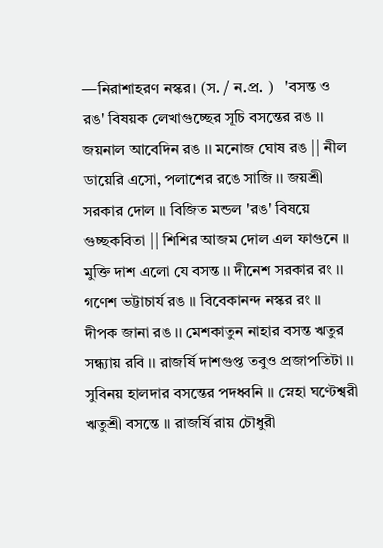—নিরাশাহরণ নস্কর। (স. / ন.প্র. )   'বসন্ত ও রঙ' বিষয়ক লেখাগুচ্ছের সূচি বসন্তের রঙ ।। জয়নাল আবেদিন রঙ ।। মনোজ ঘোষ রঙ || নীল ডায়েরি এসো, পলাশের রঙে সাজি ।। জয়শ্রী সরকার দোল ।। বিজিত মন্ডল 'রঙ' বিষয়ে গুচ্ছকবিতা || শিশির আজম দোল এল ফাগুনে ।। মুক্তি দাশ এলো যে বসন্ত ।। দীনেশ সরকার রং ।। গণেশ ভট্টাচার্য রঙ ।। বিবেকানন্দ নস্কর রং ।। দীপক জানা রঙ ।। মেশকাতুন নাহার বসন্ত ঋতুর সন্ধ্যায় রবি ।। রাজর্ষি দাশগুপ্ত তবুও প্রজাপতিটা ।। সুবিনয় হালদার বসন্তের পদধ্বনি ।। স্নেহা ঘণ্টেশ্বরী ঋতুশ্রী বসন্তে ।। রাজর্ষি রায় চৌধুরী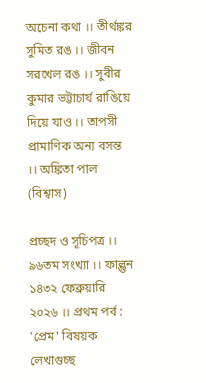অচেনা কথা ।। তীর্থঙ্কর সুমিত রঙ ।। জীবন সরখেল রঙ ।। সুবীর কুমার ভট্টাচার্য রাঙিয়ে দিয়ে যাও ।। তাপসী প্রামাণিক অন্য বসন্ত ।। অঙ্কিতা পাল (বিশ্বাস)

প্রচ্ছদ ও সূচিপত্র ।। ৯৬তম সংখ্যা ।। ফাল্গুন ১৪৩২ ফেব্রুয়ারি ২০২৬ ।। প্রথম পর্ব : 'প্রেম' বিষয়ক লেখাগুচ্ছ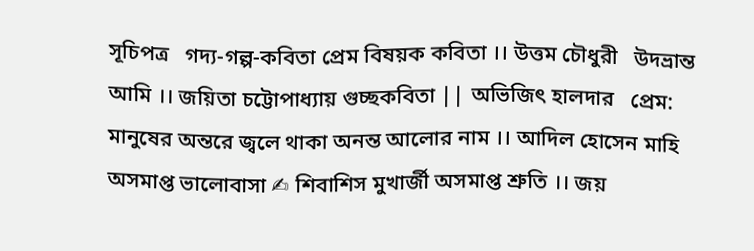সূচিপত্র   গদ্য-গল্প-কবিতা প্রেম বিষয়ক কবিতা ।। উত্তম চৌধুরী   উদভ্রান্ত আমি ।। জয়িতা চট্টোপাধ্যায় গুচ্ছকবিতা || অভিজিৎ হালদার   প্রেম: মানুষের অন্তরে জ্বলে থাকা অনন্ত আলোর নাম ।। আদিল হোসেন মাহি অসমাপ্ত ভালোবাসা ✍ শিবাশিস মুখার্জী অসমাপ্ত শ্রুতি ।। জয়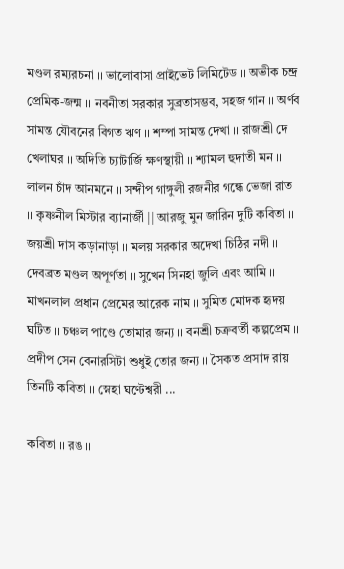মণ্ডল রম্যরচনা ।। ভালোবাসা প্রাইভেট লিমিটেড ।। অভীক চন্দ্র প্রেমিক-জন্ম ।। নবনীতা সরকার সুব্রতাসম্ভব, সহজ গান ।। অর্ণব সামন্ত যৌবনের বিগত ঋণ ।। শম্পা সামন্ত দেখা ।। রাজশ্রী দে খেলাঘর ।। অদিতি চ্যাটার্জি ক্ষণস্থায়ী ।। শ্যামল হুদাতী মন ।। লালন চাঁদ আনমনে ।। সন্দীপ গাঙ্গুলী রজনীর গন্ধে ভেজা রাত ।। কৃষ্ণনীল মিস্টার ব্যানার্জী || আরজু মুন জারিন দুটি কবিতা ।। জয়শ্রী দাস কড়ানাড়া ।। মলয় সরকার অদেখা চিঠির নদী ।। দেবব্রত মণ্ডল অপূর্ণতা ।। সুখেন সিনহা জুলি এবং আমি ।। মাখনলাল প্রধান প্রেমের আরেক নাম ।। সুমিত মোদক হৃদয় ঘটিত ।। চঞ্চল পাণ্ডে তোমার জন্য ।। বনশ্রী চক্রবর্তী কল্পপ্রেম ।। প্রদীপ সেন বেনারসিটা শুধুই তোর জন্য ।। সৈকত প্রসাদ রায় তিনটি কবিতা ।। স্নেহা ঘণ্টেশ্বরী ...

কবিতা ।। রঙ ।।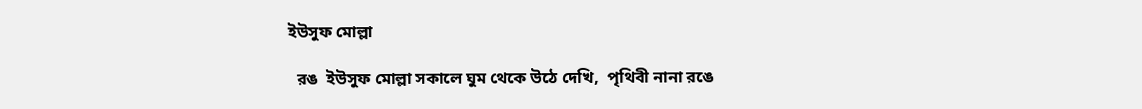ইউসুফ মোল্লা

  রঙ  ইউসুফ মোল্লা সকালে ঘুম থেকে উঠে দেখি,  পৃথিবী নানা রঙে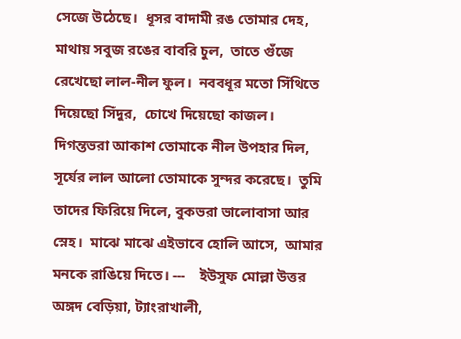সেজে উঠেছে।  ধূসর বাদামী রঙ তোমার দেহ,  মাথায় সবুজ রঙের বাবরি চুল,  তাতে গুঁজে রেখেছো লাল-নীল ফুল।  নববধূর মতো সিঁথিতে দিয়েছো সিঁদুর,  চোখে দিয়েছো কাজল।  দিগন্তভরা আকাশ তোমাকে নীল উপহার দিল,  সূর্যের লাল আলো তোমাকে সুন্দর করেছে।  তুমি তাদের ফিরিয়ে দিলে, বুকভরা ভালোবাসা আর স্নেহ।  মাঝে মাঝে এইভাবে হোলি আসে,  আমার মনকে রাঙিয়ে দিতে। ---    ইউসুফ মোল্লা উত্তর অঙ্গদ বেড়িয়া, ট্যাংরাখালী,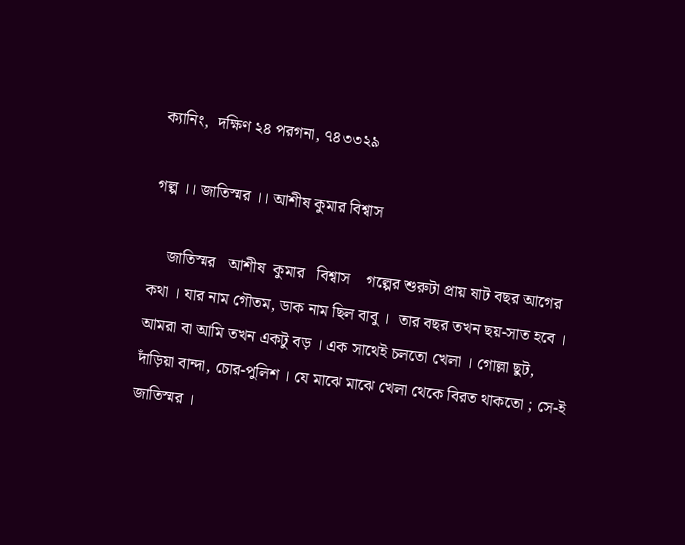ক্যানিং,  দক্ষিণ ২৪ পরগনা, ৭৪৩৩২৯

গল্প ।। জাতিস্মর ।। আশীষ কুমার বিশ্বাস

    জাতিস্মর   আশীষ  কুমার   বিশ্বাস    গল্পের শুরুটা প্রায় ষাট বছর আগের কথা । যার নাম গৌতম, ডাক নাম ছিল বাবু ।  তার বছর তখন ছয়-সাত হবে । আমরা বা আমি তখন একটু বড় । এক সাথেই চলতো খেলা । গোল্লা ছুট, দাঁড়িয়া বান্দা, চোর-পুলিশ । যে মাঝে মাঝে খেলা থেকে বিরত থাকতো ; সে-ই জাতিস্মর ।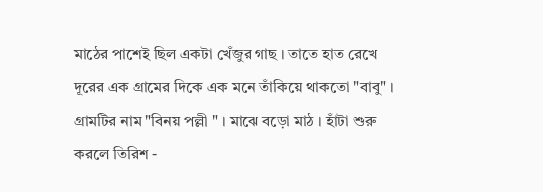মাঠের পাশেই ছিল একটা খেঁজুর গাছ । তাতে হাত রেখে দূরের এক গ্রামের দিকে এক মনে তাঁকিয়ে থাকতো "বাবু" । গ্রামটির নাম "বিনয় পল্লী " । মাঝে বড়ো মাঠ । হাঁটা শুরু করলে তিরিশ -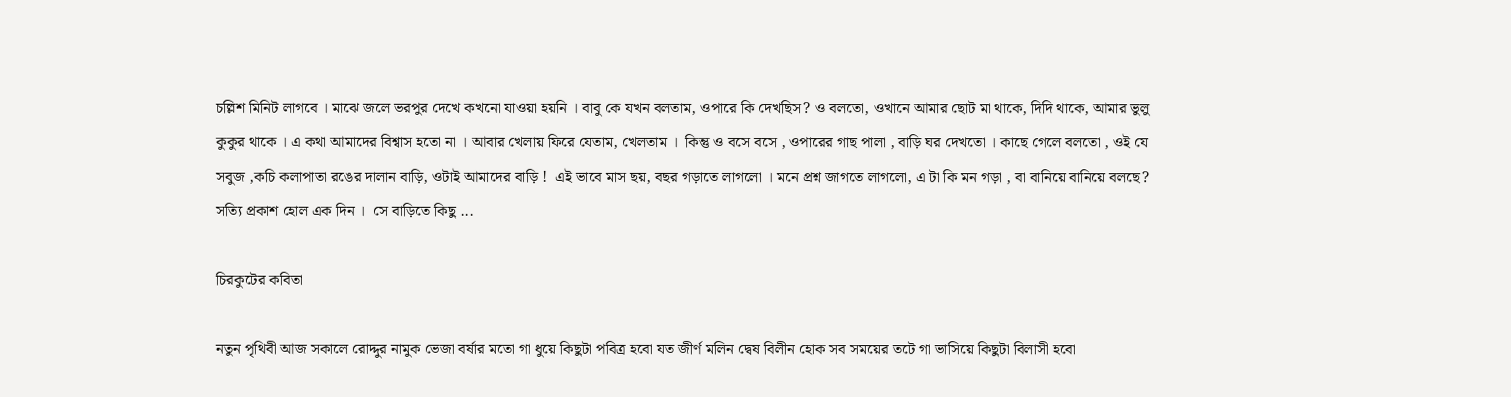চল্লিশ মিনিট লাগবে । মাঝে জলে ভরপুর দেখে কখনো যাওয়া হয়নি । বাবু কে যখন বলতাম, ওপারে কি দেখছিস? ও বলতো, ওখানে আমার ছোট মা থাকে, দিদি থাকে, আমার ভুলু কুকুর থাকে । এ কথা আমাদের বিশ্বাস হতো না । আবার খেলায় ফিরে যেতাম, খেলতাম ।  কিন্তু ও বসে বসে , ওপারের গাছ পালা , বাড়ি ঘর দেখতো । কাছে গেলে বলতো , ওই যে সবুজ ,কচি কলাপাতা রঙের দালান বাড়ি, ওটাই আমাদের বাড়ি !  এই ভাবে মাস ছয়, বছর গড়াতে লাগলো । মনে প্রশ্ন জাগতে লাগলো, এ টা কি মন গড়া , বা বানিয়ে বানিয়ে বলছে? সত্যি প্রকাশ হোল এক দিন ।  সে বাড়িতে কিছু ...

চিরকুটের কবিতা

নতুন পৃথিবী আজ সকালে রোদ্দুর নামুক ভেজা বর্ষার মতো গা ধুয়ে কিছুটা পবিত্র হবো যত জীর্ণ মলিন দ্বেষ বিলীন হোক সব সময়ের তটে গা ভাসিয়ে কিছুটা বিলাসী হবো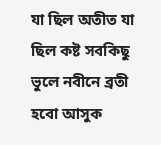যা ছিল অতীত যা ছিল কষ্ট সবকিছু ভুলে নবীনে ব্রতী হবো আসুক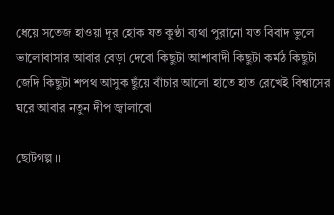ধেয়ে সতেজ হাওয়া দূর হোক যত কুণ্ঠা ব্যথা পুরানো যত বিবাদ ভুলে ভালোবাসার আবার বেড়া দেবো কিছুটা আশাবাদী কিছুটা কর্মঠ কিছুটা জেদি কিছুটা শপথ আসুক ছুঁয়ে বাঁচার আলো হাতে হাত রেখেই বিশ্বাসের ঘরে আবার নতুন দীপ জ্বালাবো

ছোটগল্প ।।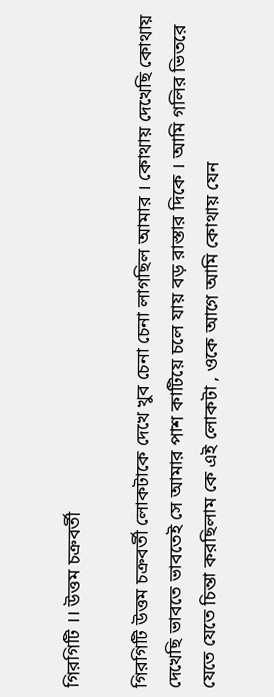গিরগিটি ।। উত্তম চক্রবর্তী

গিরগিটি উত্তম চক্রবর্তী লোকটাকে দেখে খুব চেনা চেনা লাগছিল আমার । কোথায় দেখেছি কোথায় দেখেছি ভাবতে ভাবতেই সে আমার পাশ কাটিয়ে চলে যায় বড় রাস্তার দিকে । আমি গলির ভিতরে যেতে যেতে চিন্তা করছিলাম কে এই লোকটা , ওকে আগে আমি কোথায় যেন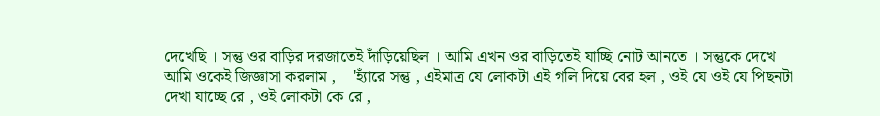দেখেছি । সন্তু ওর বাড়ির দরজাতেই দাঁড়িয়েছিল । আমি এখন ওর বাড়িতেই যাচ্ছি নোট আনতে । সন্তুকে দেখে আমি ওকেই জিজ্ঞাসা করলাম ,    'হ্যাঁরে সন্তু , এইমাত্র যে লোকটা এই গলি দিয়ে বের হল , ওই যে ওই যে পিছনটা দেখা যাচ্ছে রে , ওই লোকটা কে রে ,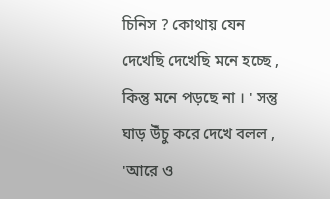চিনিস ? কোথায় যেন দেখেছি দেখেছি মনে হচ্ছে , কিন্তু মনে পড়ছে না । ' সন্তু ঘাড় উঁচু করে দেখে বলল , 'আরে ও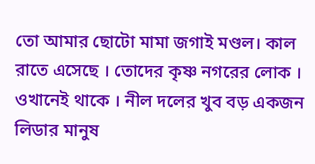তো আমার ছোটো মামা জগাই মণ্ডল। কাল রাতে এসেছে । তোদের কৃষ্ণ নগরের লোক । ওখানেই থাকে । নীল দলের খুব বড় একজন লিডার মানুষ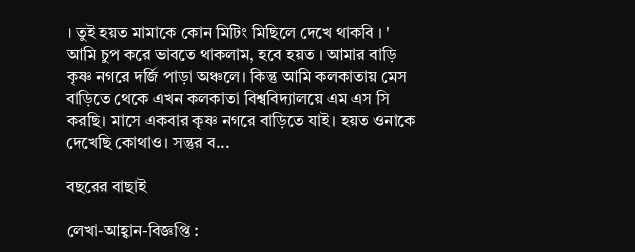। তুই হয়ত মামাকে কোন মিটিং মিছিলে দেখে থাকবি । '  আমি চুপ করে ভাবতে থাকলাম, হবে হয়ত । আমার বাড়ি কৃষ্ণ নগরে দর্জি পাড়া অঞ্চলে। কিন্তু আমি কলকাতায় মেস বাড়িতে থেকে এখন কলকাতা বিশ্ববিদ্যালয়ে এম এস সি করছি। মাসে একবার কৃষ্ণ নগরে বাড়িতে যাই। হয়ত ওনাকে দেখেছি কোথাও। সন্তুর ব...

বছরের বাছাই

লেখা-আহ্বান-বিজ্ঞপ্তি :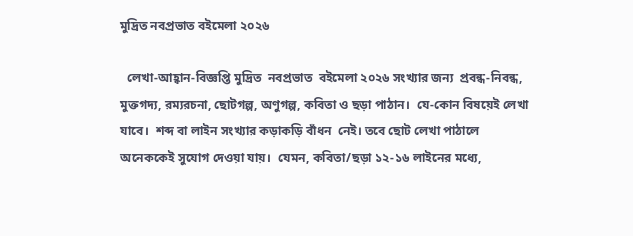মুদ্রিত নবপ্রভাত বইমেলা ২০২৬

  লেখা-আহ্বান-বিজ্ঞপ্তি মুদ্রিত  নবপ্রভাত  বইমেলা ২০২৬ সংখ্যার জন্য  প্রবন্ধ-নিবন্ধ, মুক্তগদ্য, রম্যরচনা, ছোটগল্প, অণুগল্প, কবিতা ও ছড়া পাঠান।  যে-কোন বিষয়েই লেখা যাবে।  শব্দ বা লাইন সংখ্যার কড়াকড়ি বাঁধন  নেই। তবে ছোট লেখা পাঠালে  অনেককেই সুযোগ দেওয়া যায়।  যেমন, কবিতা/ছড়া ১২-১৬ লাইনের মধ্যে,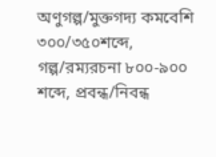অণুগল্প/মুক্তগদ্য কমবেশি ৩০০/৩৫০শব্দে, গল্প/রম্যরচনা ৮০০-৯০০ শব্দে, প্রবন্ধ/নিবন্ধ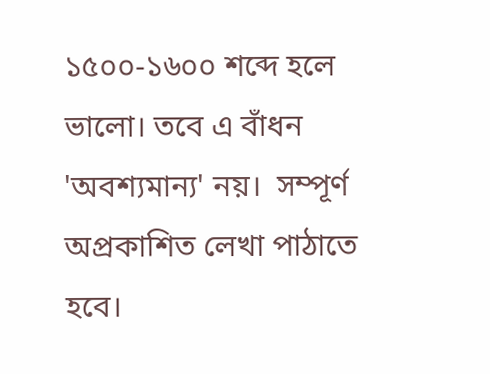১৫০০-১৬০০ শব্দে হলে ভালো। তবে এ বাঁধন 'অবশ্যমান্য' নয়।  সম্পূর্ণ অপ্রকাশিত লেখা পাঠাতে হবে।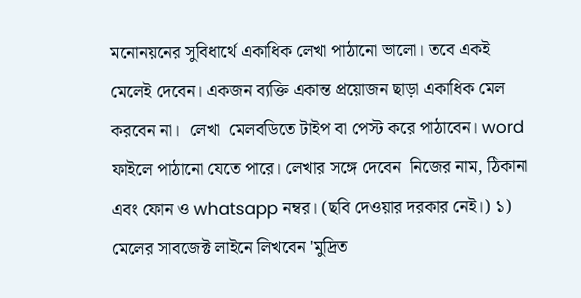মনোনয়নের সুবিধার্থে একাধিক লেখা পাঠানো ভালো। তবে একই মেলেই দেবেন। একজন ব্যক্তি একান্ত প্রয়োজন ছাড়া একাধিক মেল করবেন না।  লেখা  মেলবডিতে টাইপ বা পেস্ট করে পাঠাবেন। word ফাইলে পাঠানো যেতে পারে। লেখার সঙ্গে দেবেন  নিজের নাম, ঠিকানা এবং ফোন ও whatsapp নম্বর। (ছবি দেওয়ার দরকার নেই।) ১) মেলের সাবজেক্ট লাইনে লিখবেন 'মুদ্রিত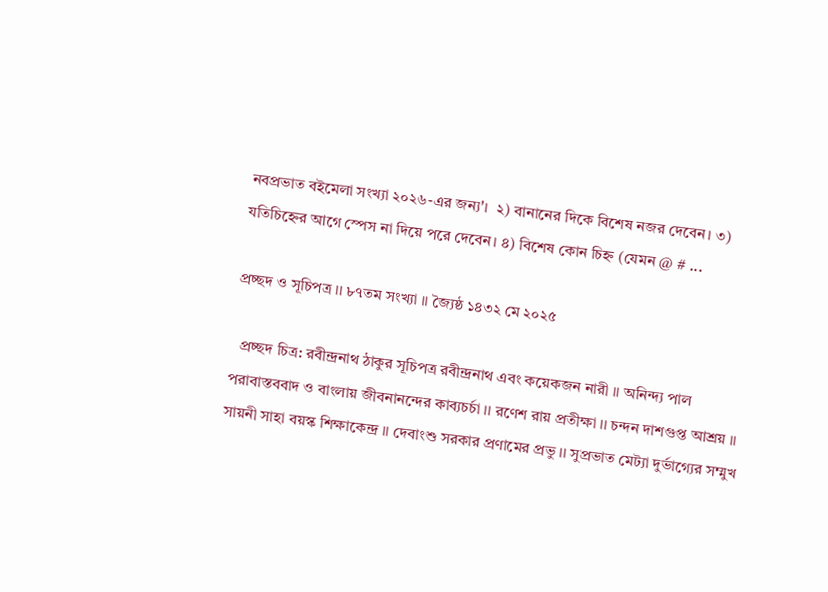নবপ্রভাত বইমেলা সংখ্যা ২০২৬-এর জন্য'।  ২) বানানের দিকে বিশেষ নজর দেবেন। ৩) যতিচিহ্নের আগে স্পেস না দিয়ে পরে দেবেন। ৪) বিশেষ কোন চিহ্ন (যেমন @ # ...

প্রচ্ছদ ও সূচিপত্র ।। ৮৭তম সংখ্যা ।। জ্যৈষ্ঠ ১৪৩২ মে ২০২৫

  প্রচ্ছদ চিত্র: রবীন্দ্রনাথ ঠাকুর সূচিপত্র রবীন্দ্রনাথ এবং কয়েকজন নারী ।। অনিন্দ্য পাল পরাবাস্তববাদ ও বাংলায় জীবনানন্দের কাব্যচর্চা ।। রণেশ রায় প্রতীক্ষা ।। চন্দন দাশগুপ্ত আশ্রয় ।। সায়নী সাহা বয়স্ক শিক্ষাকেন্দ্র ।। দেবাংশু সরকার প্রণামের প্রভু ।। সুপ্রভাত মেট্যা দুর্ভাগ্যের সম্মুখ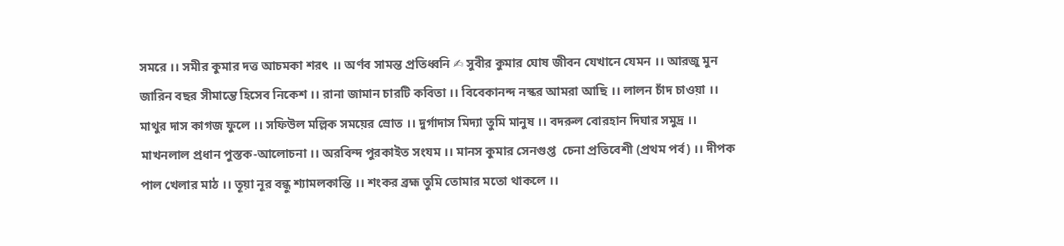সমরে ।। সমীর কুমার দত্ত আচমকা শরৎ ।। অর্ণব সামন্ত প্রতিধ্বনি ✍ সুবীর কুমার ঘোষ জীবন যেখানে যেমন ।। আরজু মুন জারিন বছর সীমান্তে হিসেব নিকেশ ।। রানা জামান চারটি কবিতা ।। বিবেকানন্দ নস্কর আমরা আছি ।। লালন চাঁদ চাওয়া ।। মাথুর দাস কাগজ ফুলে ।। সফিউল মল্লিক সময়ের স্রোত ।। দুর্গাদাস মিদ্যা তুমি মানুষ ।। বদরুল বোরহান দিঘার সমুদ্র ।। মাখনলাল প্রধান পুস্তক-আলোচনা ।। অরবিন্দ পুরকাইত সংযম ।। মানস কুমার সেনগুপ্ত  চেনা প্রতিবেশী (প্রথম পর্ব) ।। দীপক পাল খেলার মাঠ ।। তূয়া নূর বন্ধু শ্যামলকান্তি ।। শংকর ব্রহ্ম তুমি তোমার মতো থাকলে ।।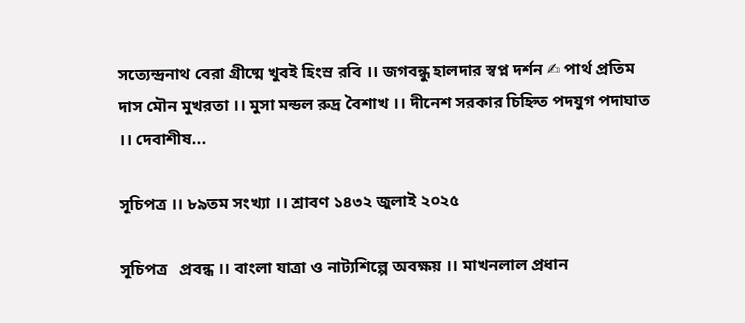সত্যেন্দ্রনাথ বেরা গ্রীষ্মে খুবই হিংস্র রবি ।। জগবন্ধু হালদার স্বপ্ন দর্শন ✍ পার্থ প্রতিম দাস মৌন মুখরতা ।। মুসা মন্ডল রুদ্র বৈশাখ ।। দীনেশ সরকার চিহ্নিত পদযুগ পদাঘাত ।। দেবাশীষ...

সূচিপত্র ।। ৮৯তম সংখ্যা ।। শ্রাবণ ১৪৩২ জুলাই ২০২৫

সূচিপত্র   প্রবন্ধ ।। বাংলা যাত্রা ও নাট‍্যশিল্পে অবক্ষয় ।। মাখনলাল প্রধান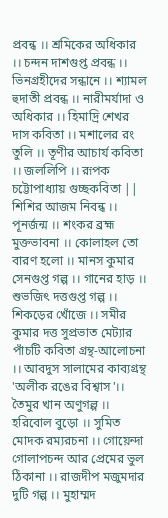প্রবন্ধ ।। শ্রমিকের অধিকার ।। চন্দন দাশগুপ্ত প্রবন্ধ ।। ভিনগ্রহীদের সন্ধানে ।। শ্যামল হুদাতী প্রবন্ধ ।। নারীমর্যাদা ও অধিকার ।। হিমাদ্রি শেখর দাস কবিতা ।। মশালের রং তুলি ।। তূণীর আচার্য কবিতা ।। জললিপি ।। রূপক চট্টোপাধ্যায় গুচ্ছকবিতা || শিশির আজম নিবন্ধ ।। পূনর্জন্ম ।। শংকর ব্রহ্ম মুক্তভাবনা ।। কোলাহল তো বারণ হলো ।। মানস কুমার সেনগুপ্ত গল্প ।। গানের হাড় ।। শুভজিৎ দত্তগুপ্ত গল্প ।। শিকড়ের খোঁজে ।। সমীর কুমার দত্ত সুপ্রভাত মেট্যার পাঁচটি কবিতা গ্রন্থ-আলোচনা ।। আবদুস সালামের কাব্যগ্রন্থ 'অলীক রঙের বিশ্বাস'।। তৈমুর খান অণুগল্প ।। হরিবোল বুড়ো ।। সুমিত মোদক রম্যরচনা ।। গোয়েন্দা গোলাপচন্দ আর প্রেমের ভুল ঠিকানা ।। রাজদীপ মজুমদার দুটি গল্প ।। মুহাম্মদ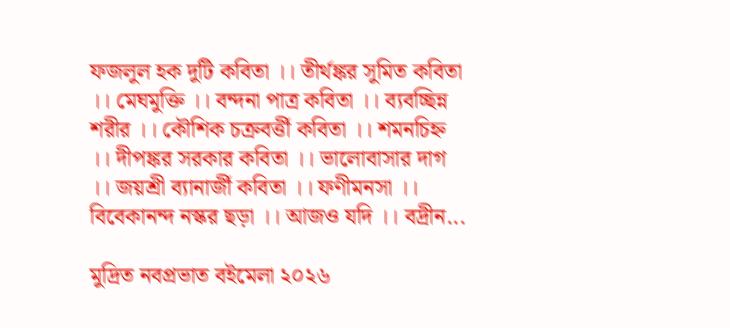ফজলুল হক দুটি কবিতা ।। তীর্থঙ্কর সুমিত কবিতা ।। মেঘমুক্তি ।। বন্দনা পাত্র কবিতা ।। ব্যবচ্ছিন্ন শরীর ।। কৌশিক চক্রবর্ত্তী কবিতা ।। শমনচিহ্ন ।। দীপঙ্কর সরকার কবিতা ।। ভালোবাসার দাগ ।। জয়শ্রী ব্যানার্জী কবিতা ।। ফণীমনসা ।। বিবেকানন্দ নস্কর ছড়া ।। আজও যদি ।। বদ্রীন...

মুদ্রিত নবপ্রভাত বইমেলা ২০২৬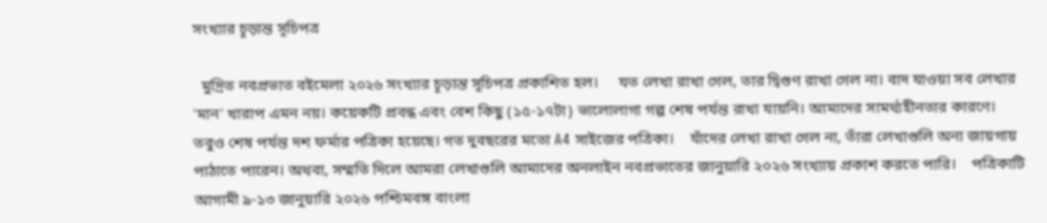সংখ্যার চূড়ান্ত সূচিপত্র

  মুদ্রিত নবপ্রভাত বইমেলা ২০২৬ সংখ্যার চূড়ান্ত সূচিপত্র প্রকাশিত হল।     যত লেখা রাখা গেল, তার দ্বিগুণ রাখা গেল না। বাদ যাওয়া সব লেখার 'মান' খারাপ এমন নয়। কয়েকটি প্রবন্ধ এবং বেশ কিছু (১৫-১৭টা) ভালোলাগা গল্প শেষ পর্যন্ত রাখা যায়নি। আমাদের সামর্থ্যহীনতার কারণে।     তবুও শেষ পর্যন্ত দশ ফর্মার পত্রিকা হয়েছে। গত দুবছরের মতো A4 সাইজের পত্রিকা।    যাঁদের লেখা রাখা গেল না, তাঁরা লেখাগুলি অন্য জায়গায় পাঠাতে পারেন। অথবা, সম্মতি দিলে আমরা লেখাগুলি আমাদের অনলাইন নবপ্রভাতের জানুয়ারি ২০২৬ সংখ্যায় প্রকাশ করতে পারি।    পত্রিকাটি আগামী ৯-১৩ জানুয়ারি ২০২৬ পশ্চিমবঙ্গ বাংলা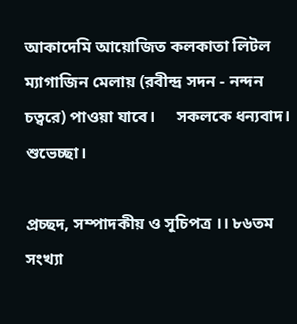আকাদেমি আয়োজিত কলকাতা লিটল ম্যাগাজিন মেলায় (রবীন্দ্র সদন - নন্দন চত্বরে) পাওয়া যাবে।     সকলকে ধন্যবাদ। শুভেচ্ছা।

প্রচ্ছদ, সম্পাদকীয় ও সূচিপত্র ।। ৮৬তম সংখ্যা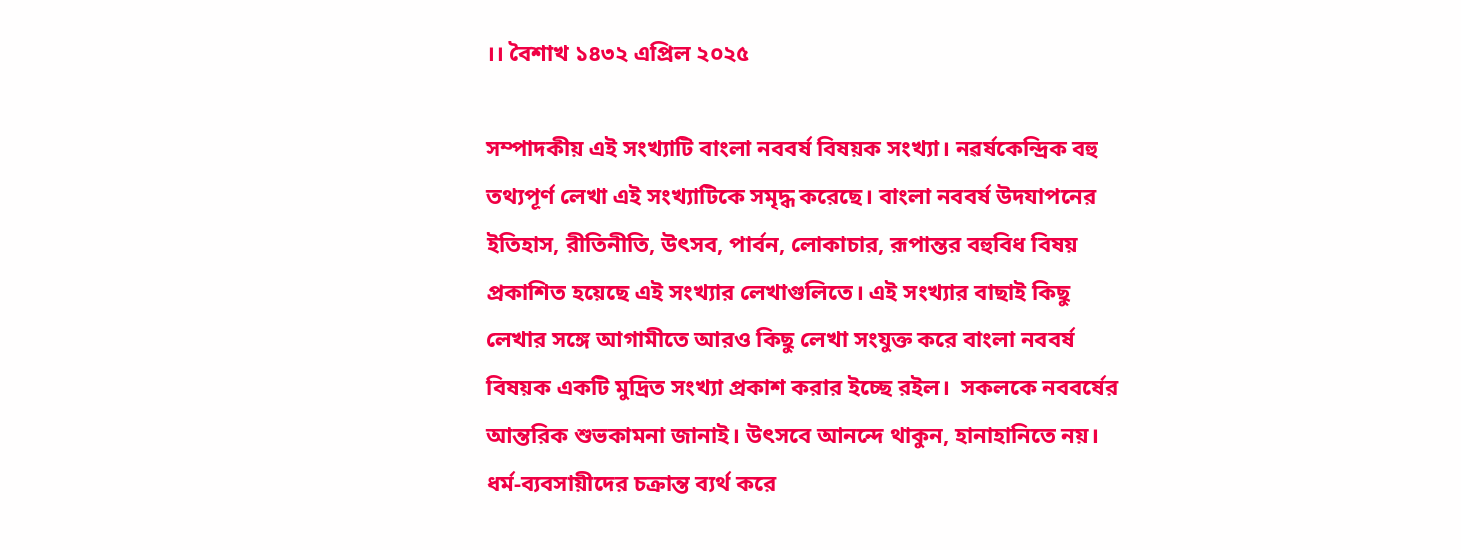।। বৈশাখ ১৪৩২ এপ্রিল ২০২৫

সম্পাদকীয় এই সংখ্যাটি বাংলা নববর্ষ বিষয়ক সংখ্যা। নৱৰ্ষকেন্দ্রিক বহু তথ্যপূর্ণ লেখা এই সংখ্যাটিকে সমৃদ্ধ করেছে। বাংলা নববর্ষ উদযাপনের ইতিহাস, রীতিনীতি, উৎসব, পার্বন, লোকাচার, রূপান্তর বহুবিধ বিষয় প্রকাশিত হয়েছে এই সংখ্যার লেখাগুলিতে। এই সংখ্যার বাছাই কিছু লেখার সঙ্গে আগামীতে আরও কিছু লেখা সংযুক্ত করে বাংলা নববর্ষ বিষয়ক একটি মুদ্রিত সংখ্যা প্রকাশ করার ইচ্ছে রইল।  সকলকে নববর্ষের আন্তরিক শুভকামনা জানাই। উৎসবে আনন্দে থাকুন, হানাহানিতে নয়। ধর্ম-ব্যবসায়ীদের চক্রান্ত ব্যর্থ করে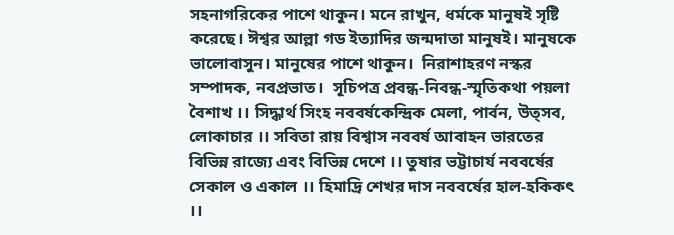সহনাগরিকের পাশে থাকুন। মনে রাখুন, ধর্মকে মানুষই সৃষ্টি করেছে। ঈশ্বর আল্লা গড ইত্যাদির জন্মদাতা মানুষই। মানুষকে ভালোবাসুন। মানুষের পাশে থাকুন।  নিরাশাহরণ নস্কর  সম্পাদক, নবপ্রভাত।  সূচিপত্র প্রবন্ধ-নিবন্ধ-স্মৃতিকথা পয়লা বৈশাখ ।। সিদ্ধার্থ সিংহ নববর্ষকেন্দ্রিক মেলা, পার্বন, উত্সব, লোকাচার ।। সবিতা রায় বিশ্বাস নববর্ষ আবাহন ভারতের বিভিন্ন রাজ্যে এবং বিভিন্ন দেশে ।। তুষার ভট্টাচার্য নববর্ষের সেকাল ও একাল ।। হিমাদ্রি শেখর দাস নববর্ষের হাল-হকিকৎ ।।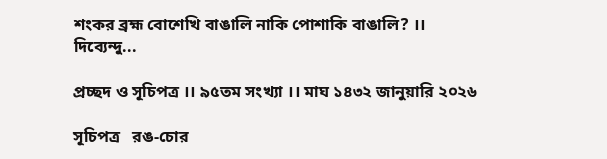শংকর ব্রহ্ম বোশেখি বাঙালি নাকি পোশাকি বাঙালি? ।। দিব্যেন্দু...

প্রচ্ছদ ও সূচিপত্র ।। ৯৫তম সংখ্যা ।। মাঘ ১৪৩২ জানুয়ারি ২০২৬

সূচিপত্র   রঙ-চোর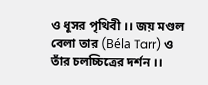ও ধূসর পৃথিবী ।। জয় মণ্ডল বেলা তার (Béla Tarr) ও তাঁর চলচ্চিত্রের দর্শন ।।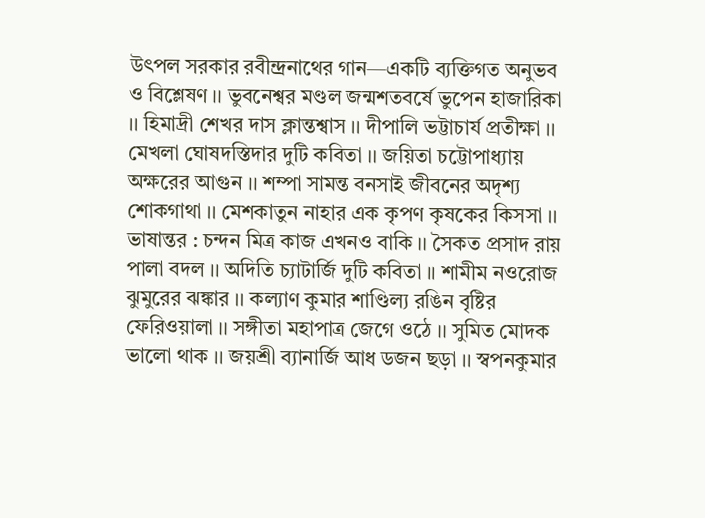উৎপল সরকার রবীন্দ্রনাথের গান—একটি ব্যক্তিগত অনুভব ও বিশ্লেষণ ।। ভুবনেশ্বর মণ্ডল জন্মশতবর্ষে ভুপেন হাজারিকা ।। হিমাদ্রী শেখর দাস ক্লান্তশ্বাস ।। দীপালি ভট্টাচার্য প্রতীক্ষা ।। মেখলা ঘোষদস্তিদার দুটি কবিতা ।। জয়িতা চট্টোপাধ্যায়  অক্ষরের আগুন ।। শম্পা সামন্ত বনসাই জীবনের অদৃশ্য শোকগাথা ।। মেশকাতুন নাহার এক কৃপণ কৃষকের কিসসা ।। ভাষান্তর : চন্দন মিত্র কাজ এখনও বাকি ।। সৈকত প্রসাদ রায় পালা বদল ।। অদিতি চ্যাটার্জি দুটি কবিতা ।। শামীম নওরোজ ঝুমুরের ঝঙ্কার ।। কল্যাণ কুমার শাণ্ডিল্য রঙিন বৃষ্টির ফেরিওয়ালা ।। সঙ্গীতা মহাপাত্র জেগে ওঠে ।। সুমিত মোদক ভালো থাক ।। জয়শ্রী ব্যানার্জি আধ ডজন ছড়া ।। স্বপনকুমার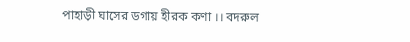পাহাড়ী ঘাসের ডগায় হীরক কণা ।। বদরুল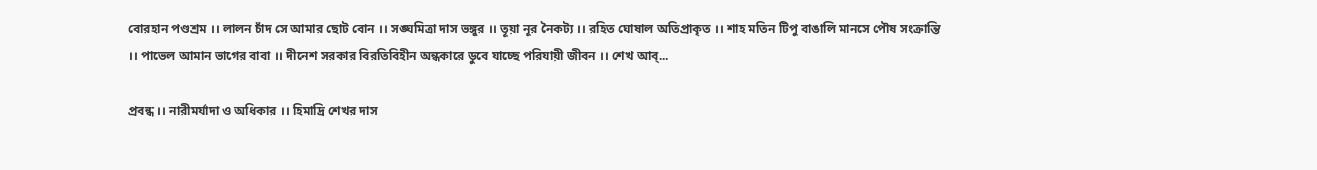বোরহান পণ্ডশ্রম ।। লালন চাঁদ সে আমার ছোট বোন ।। সঙ্ঘমিত্রা দাস ভঙ্গুর ।। তূয়া নূর নৈকট্য ।। রহিত ঘোষাল অতিপ্রাকৃত ।। শাহ মতিন টিপু বাঙালি মানসে পৌষ সংক্রান্তি ।। পাভেল আমান ভাগের বাবা ।। দীনেশ সরকার বিরতিবিহীন অন্ধকারে ডুবে যাচ্ছে পরিযায়ী জীবন ।। শেখ আব্...

প্রবন্ধ ।। নারীমর্যাদা ও অধিকার ।। হিমাদ্রি শেখর দাস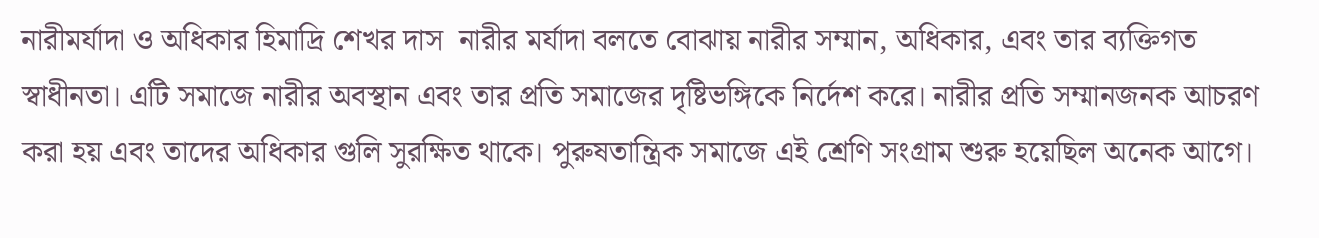নারীমর্যাদা ও অধিকার হিমাদ্রি শেখর দাস  নারীর মর্যাদা বলতে বোঝায় নারীর সম্মান, অধিকার, এবং তার ব্যক্তিগত স্বাধীনতা। এটি সমাজে নারীর অবস্থান এবং তার প্রতি সমাজের দৃষ্টিভঙ্গিকে নির্দেশ করে। নারীর প্রতি সম্মানজনক আচরণ করা হয় এবং তাদের অধিকার গুলি সুরক্ষিত থাকে। পুরুষতান্ত্রিক সমাজে এই শ্রেণি সংগ্রাম শুরু হয়েছিল অনেক আগে।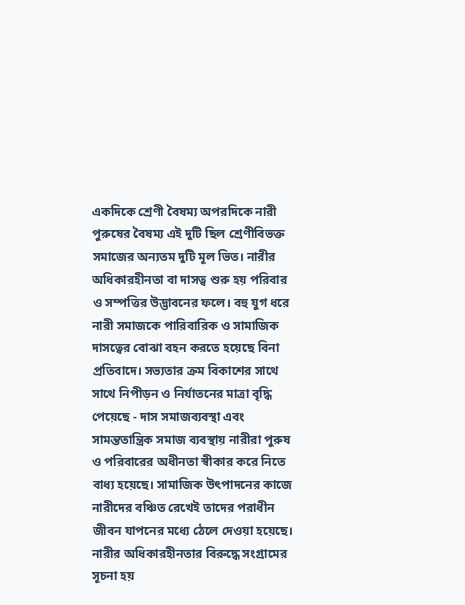একদিকে শ্রেণী বৈষম্য অপরদিকে নারী পুরুষের বৈষম্য এই দুটি ছিল শ্রেণীবিভক্ত সমাজের অন্যতম দুটি মূল ভিত। নারীর অধিকারহীনতা বা দাসত্ব শুরু হয় পরিবার ও সম্পত্তির উদ্ভাবনের ফলে। বহু যুগ ধরে নারী সমাজকে পারিবারিক ও সামাজিক দাসত্বের বোঝা বহন করতে হয়েছে বিনা প্রতিবাদে। সভ্যতার ক্রম বিকাশের সাথে সাথে নিপীড়ন ও নির্যাতনের মাত্রা বৃদ্ধি পেয়েছে - দাস সমাজব্যবস্থা এবং সামন্ততান্ত্রিক সমাজ ব্যবস্থায় নারীরা পুরুষ ও পরিবারের অধীনতা স্বীকার করে নিতে বাধ্য হয়েছে। সামাজিক উৎপাদনের কাজে নারীদের বঞ্চিত রেখেই তাদের পরাধীন জীবন যাপনের মধ্যে ঠেলে দেওয়া হয়েছে। নারীর অধিকারহীনতার বিরুদ্ধে সংগ্রামের সূচনা হয়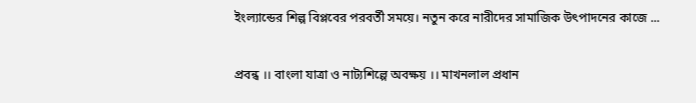ইংল্যান্ডের শিল্প বিপ্লবের পরবর্তী সময়ে। নতুন করে নারীদের সামাজিক উৎপাদনের কাজে ...

প্রবন্ধ ।। বাংলা যাত্রা ও নাট‍্যশিল্পে অবক্ষয় ।। মাখনলাল প্রধান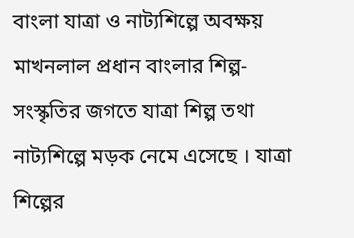বাংলা যাত্রা ও নাট‍্যশিল্পে অবক্ষয় মাখনলাল প্রধান বাংলার শিল্প-সংস্কৃতির জগতে যাত্রা শিল্প তথা নাট‍্যশিল্পে মড়ক নেমে এসেছে । যাত্রা শিল্পের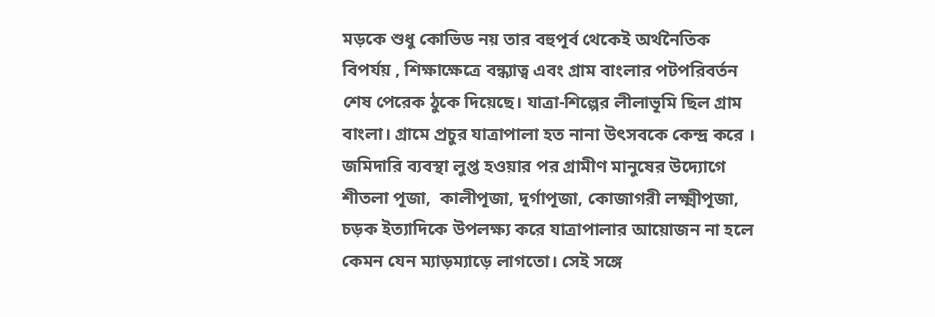মড়কে শুধু কোভিড নয় তার বহুপূর্ব থেকেই অর্থনৈতিক বিপর্যয় , শিক্ষাক্ষেত্রে বন্ধ‍্যাত্ব এবং গ্ৰাম বাংলার পটপরিবর্তন শেষ পেরেক ঠুকে দিয়েছে। যাত্রা-শিল্পের লীলাভূমি ছিল গ্ৰাম বাংলা। গ্ৰামে প্রচুর যাত্রাপালা হত নানা উৎসবকে কেন্দ্র করে । জমিদারি ব‍্যবস্থা লুপ্ত হওয়ার পর গ্ৰামীণ মানুষের উদ‍্যোগে শীতলা পূজা,  কালীপূজা, দুর্গাপূজা, কোজাগরী লক্ষ্মীপূজা, চড়ক ইত‍্যাদিকে উপলক্ষ‍্য করে যাত্রাপালার আয়োজন না হলে কেমন যেন ম‍্যাড়ম‍্যাড়ে লাগতো। সেই সঙ্গে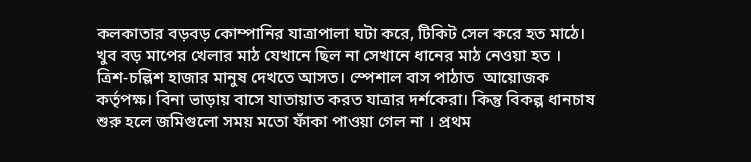কলকাতার বড়বড় কোম্পানির যাত্রাপালা ঘটা করে, টিকিট সেল করে হত মাঠে। খুব বড় মাপের খেলার মাঠ যেখানে ছিল না সেখানে ধানের মাঠ নেওয়া হত ‌। ত্রিশ-চল্লিশ হাজার মানুষ দেখতে আসত। স্পেশাল বাস পাঠাত  আয়োজক কর্তৃপক্ষ। বিনা ভাড়ায় বাসে যাতায়াত করত যাত্রার দর্শকেরা। কিন্তু বিকল্প ধানচাষ শুরু হলে জমিগুলো সময় মতো ফাঁকা পাওয়া গেল না । প্রথম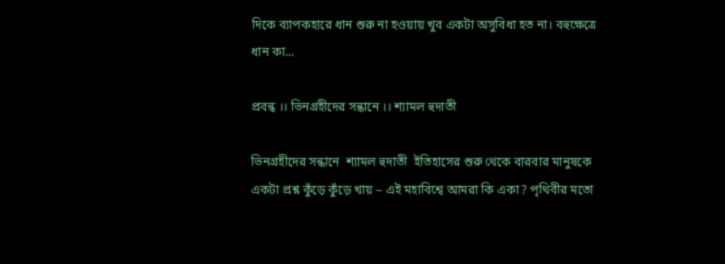দিকে ব‍্যাপকহারে ধান শুরু না হওয়ায় খুব একটা অসুবিধা হত না। বহুক্ষেত্রে  ধান কা...

প্রবন্ধ ।। ভিনগ্রহীদের সন্ধানে ।। শ্যামল হুদাতী

ভিনগ্রহীদের সন্ধানে  শ্যামল হুদাতী  ইতিহাসের শুরু থেকে বারবার মানুষকে একটা প্রশ্ন কুঁড়ে কুঁড়ে খায় – এই মহাবিশ্বে আমরা কি একা? পৃথিবীর মতো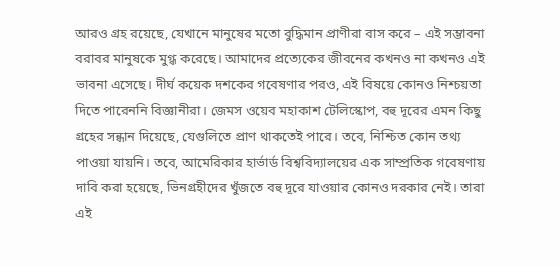আরও গ্রহ রয়েছে, যেখানে মানুষের মতো বুদ্ধিমান প্রাণীরা বাস করে – এই সম্ভাবনা বরাবর মানুষকে মুগ্ধ করেছে। আমাদের প্রত্যেকের জীবনের কখনও না কখনও এই ভাবনা এসেছে। দীর্ঘ কয়েক দশকের গবেষণার পরও, এই বিষয়ে কোনও নিশ্চয়তা দিতে পারেননি বিজ্ঞানীরা। জেমস ওয়েব মহাকাশ টেলিস্কোপ, বহু দূরের এমন কিছু গ্রহের সন্ধান দিয়েছে, যেগুলিতে প্রাণ থাকতেই পারে। তবে, নিশ্চিত কোন তথ্য পাওয়া যায়নি। তবে, আমেরিকার হার্ভার্ড বিশ্ববিদ্যালয়ের এক সাম্প্রতিক গবেষণায় দাবি করা হয়েছে, ভিনগ্রহীদের খুঁজতে বহু দূরে যাওয়ার কোনও দরকার নেই। তারা এই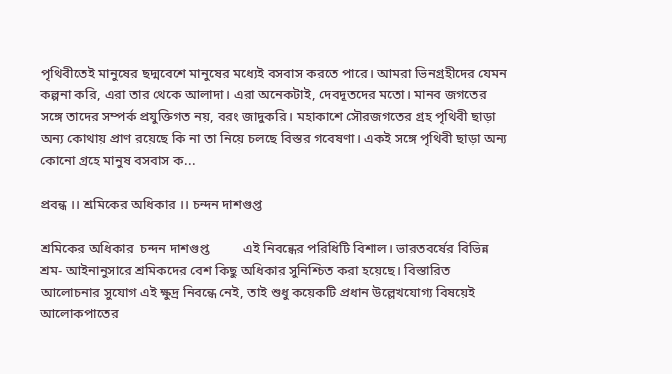পৃথিবীতেই মানুষের ছদ্মবেশে মানুষের মধ্যেই বসবাস করতে পারে। আমরা ভিনগ্রহীদের যেমন কল্পনা করি, এরা তার থেকে আলাদা। এরা অনেকটাই, দেবদূতদের মতো। মানব জগতের সঙ্গে তাদের সম্পর্ক প্রযুক্তিগত নয়, বরং জাদুকরি। মহাকাশে সৌরজগতের গ্রহ পৃথিবী ছাড়া অন্য কোথায় প্রাণ রয়েছে কি না তা নিয়ে চলছে বিস্তর গবেষণা। একই সঙ্গে পৃথিবী ছাড়া অন্য কোনো গ্রহে মানুষ বসবাস ক...

প্রবন্ধ ।। শ্রমিকের অধিকার ।। চন্দন দাশগুপ্ত

শ্রমিকের অধিকার  চন্দন দাশগুপ্ত          এই নিবন্ধের পরিধিটি বিশাল। ভারতবর্ষের বিভিন্ন শ্রম- আইনানুসারে শ্রমিকদের বেশ কিছু অধিকার সুনিশ্চিত করা হয়েছে। বিস্তারিত আলোচনার সুযোগ এই ক্ষুদ্র নিবন্ধে নেই, তাই শুধু কয়েকটি প্রধান উল্লেখযোগ্য বিষয়েই আলোকপাতের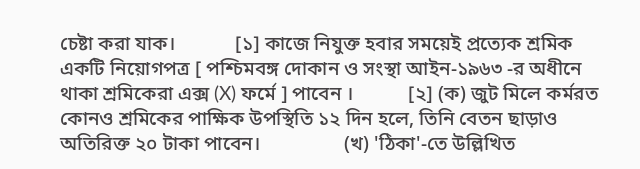চেষ্টা করা যাক।            [১] কাজে নিযুক্ত হবার সময়েই প্রত্যেক শ্রমিক একটি নিয়োগপত্র [ পশ্চিমবঙ্গ দোকান ও সংস্থা আইন-১৯৬৩ -র অধীনে থাকা শ্রমিকেরা এক্স (X) ফর্মে ] পাবেন ।           [২] (ক) জুট মিলে কর্মরত কোনও শ্রমিকের পাক্ষিক উপস্থিতি ১২ দিন হলে, তিনি বেতন ছাড়াও অতিরিক্ত ২০ টাকা পাবেন।                 (খ) 'ঠিকা'-তে উল্লিখিত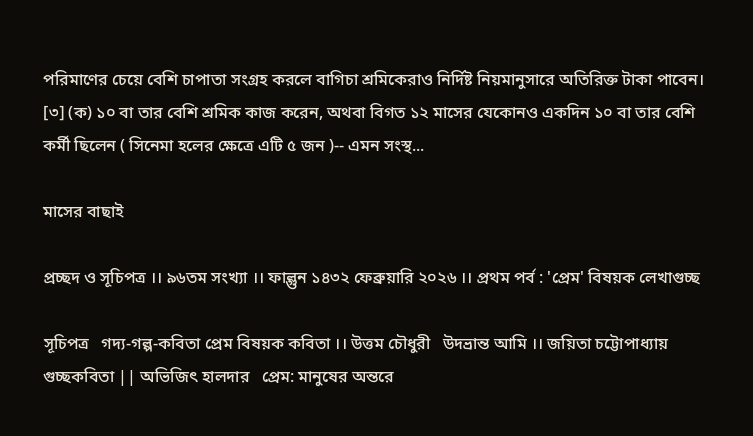পরিমাণের চেয়ে বেশি চাপাতা সংগ্রহ করলে বাগিচা শ্রমিকেরাও নির্দিষ্ট নিয়মানুসারে অতিরিক্ত টাকা পাবেন।            [৩] (ক) ১০ বা তার বেশি শ্রমিক কাজ করেন, অথবা বিগত ১২ মাসের যেকোনও একদিন ১০ বা তার বেশি কর্মী ছিলেন ( সিনেমা হলের ক্ষেত্রে এটি ৫ জন )-- এমন সংস্থ...

মাসের বাছাই

প্রচ্ছদ ও সূচিপত্র ।। ৯৬তম সংখ্যা ।। ফাল্গুন ১৪৩২ ফেব্রুয়ারি ২০২৬ ।। প্রথম পর্ব : 'প্রেম' বিষয়ক লেখাগুচ্ছ

সূচিপত্র   গদ্য-গল্প-কবিতা প্রেম বিষয়ক কবিতা ।। উত্তম চৌধুরী   উদভ্রান্ত আমি ।। জয়িতা চট্টোপাধ্যায় গুচ্ছকবিতা || অভিজিৎ হালদার   প্রেম: মানুষের অন্তরে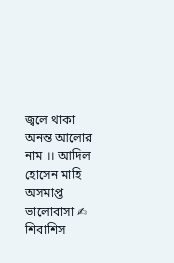জ্বলে থাকা অনন্ত আলোর নাম ।। আদিল হোসেন মাহি অসমাপ্ত ভালোবাসা ✍ শিবাশিস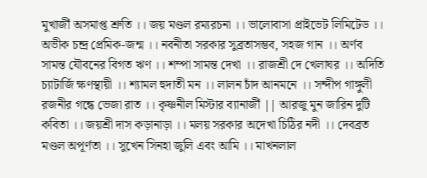মুখার্জী অসমাপ্ত শ্রুতি ।। জয় মণ্ডল রম্যরচনা ।। ভালোবাসা প্রাইভেট লিমিটেড ।। অভীক চন্দ্র প্রেমিক-জন্ম ।। নবনীতা সরকার সুব্রতাসম্ভব, সহজ গান ।। অর্ণব সামন্ত যৌবনের বিগত ঋণ ।। শম্পা সামন্ত দেখা ।। রাজশ্রী দে খেলাঘর ।। অদিতি চ্যাটার্জি ক্ষণস্থায়ী ।। শ্যামল হুদাতী মন ।। লালন চাঁদ আনমনে ।। সন্দীপ গাঙ্গুলী রজনীর গন্ধে ভেজা রাত ।। কৃষ্ণনীল মিস্টার ব্যানার্জী || আরজু মুন জারিন দুটি কবিতা ।। জয়শ্রী দাস কড়ানাড়া ।। মলয় সরকার অদেখা চিঠির নদী ।। দেবব্রত মণ্ডল অপূর্ণতা ।। সুখেন সিনহা জুলি এবং আমি ।। মাখনলাল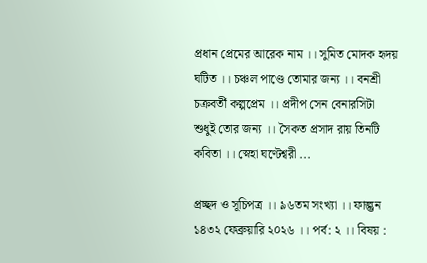প্রধান প্রেমের আরেক নাম ।। সুমিত মোদক হৃদয় ঘটিত ।। চঞ্চল পাণ্ডে তোমার জন্য ।। বনশ্রী চক্রবর্তী কল্পপ্রেম ।। প্রদীপ সেন বেনারসিটা শুধুই তোর জন্য ।। সৈকত প্রসাদ রায় তিনটি কবিতা ।। স্নেহা ঘণ্টেশ্বরী ...

প্রচ্ছদ ও সূচিপত্র ।। ৯৬তম সংখ্যা ।। ফাল্গুন ১৪৩২ ফেব্রুয়ারি ২০২৬ ।। পর্ব: ২ ।। বিষয় :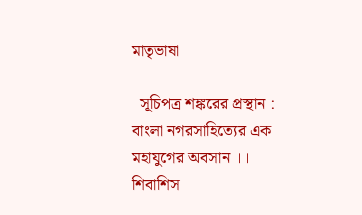মাতৃভাষা

  সূচিপত্র শঙ্করের প্রস্থান : বাংলা নগরসাহিত্যের এক মহাযুগের অবসান ।। শিবাশিস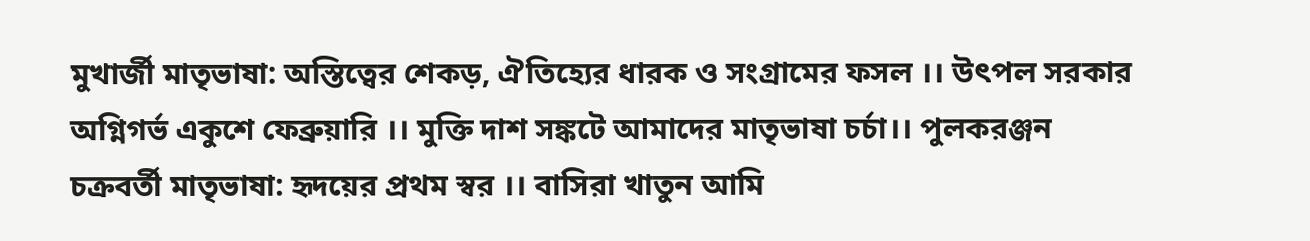মুখার্জী মাতৃভাষা: অস্তিত্বের শেকড়, ঐতিহ্যের ধারক ও সংগ্রামের ফসল ।। উৎপল সরকার অগ্নিগর্ভ একুশে ফেব্রুয়ারি ।। মুক্তি দাশ সঙ্কটে আমাদের মাতৃভাষা চর্চা।। পুলকরঞ্জন চক্রবর্তী মাতৃভাষা: হৃদয়ের প্রথম স্বর ।। বাসিরা খাতুন আমি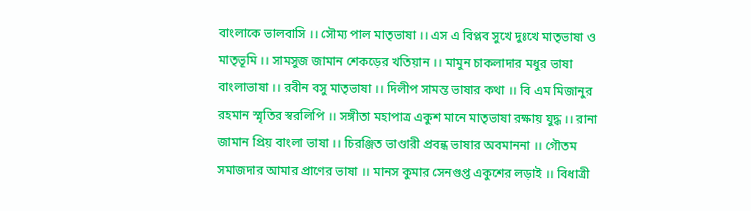বাংলাকে ভালবাসি ।। সৌম্য পাল মাতৃভাষা ।। এস এ বিপ্লব সুখে দুঃখে মাতৃভাষা ও মাতৃভূমি ।। সামসুজ জামান শেকড়ের খতিয়ান ।। মামুন চাকলাদার মধুর ভাষা বাংলাভাষা ।। রবীন বসু মাতৃভাষা ।। দিলীপ সামন্ত ভাষার কথা ।। বি এম মিজানুর রহমান স্মৃতির স্বরলিপি ।। সঙ্গীতা মহাপাত্র একুশ মানে মাতৃভাষা রক্ষায় যুদ্ধ ।। রানা জামান প্রিয় বাংলা ভাষা ।। চিরঞ্জিত ভাণ্ডারী প্রবন্ধ ভাষার অবমাননা ।। গৌতম সমাজদার আমার প্রাণের ভাষা ।। মানস কুমার সেনগুপ্ত একুশের লড়াই ।। বিধাত্রী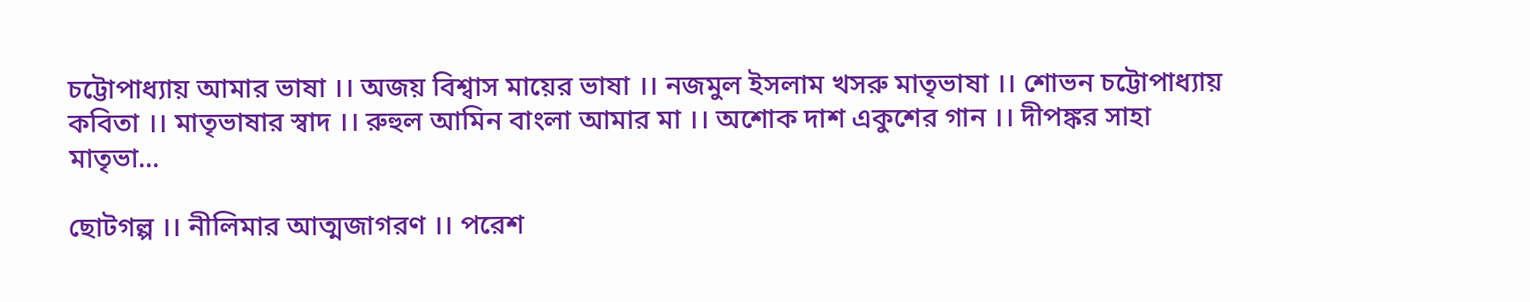চট্টোপাধ্যায় আমার ভাষা ।। অজয় বিশ্বাস মায়ের ভাষা ।। নজমুল ইসলাম খসরু মাতৃভাষা ।। শোভন চট্টোপাধ্যায় কবিতা ।। মাতৃভাষার স্বাদ ।। রুহুল আমিন বাংলা আমার মা ।। অশোক দাশ একুশের গান ।। দীপঙ্কর সাহা মাতৃভা...

ছোটগল্প ।। নীলিমার আত্মজাগরণ ।। পরেশ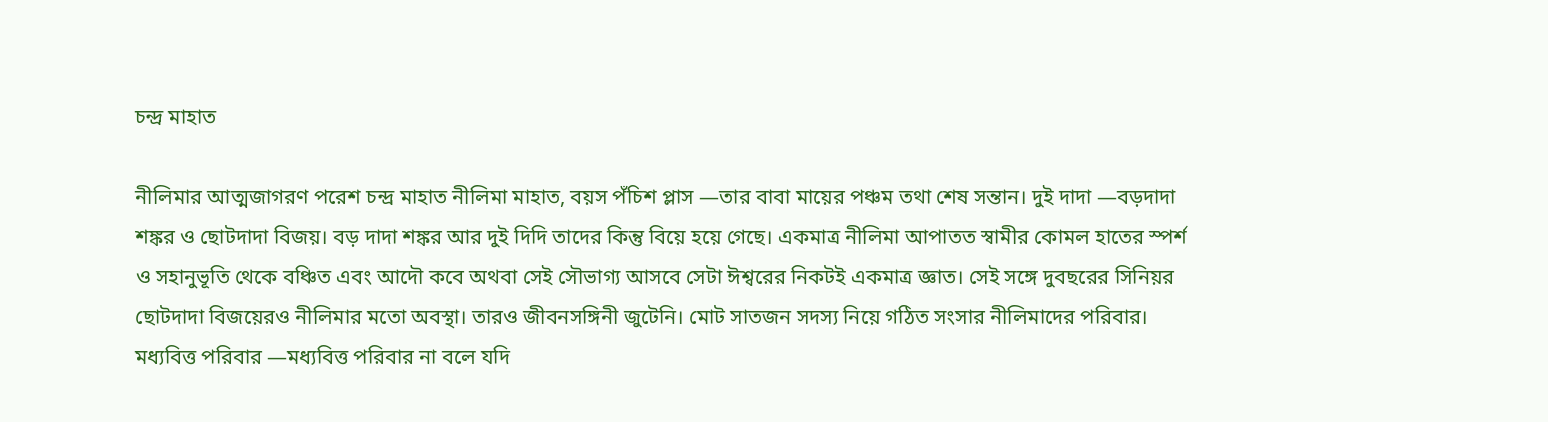চন্দ্র মাহাত

নীলিমার আত্মজাগরণ পরেশ চন্দ্র মাহাত নীলিমা মাহাত, বয়স পঁচিশ প্লাস —তার বাবা মায়ের পঞ্চম তথা শেষ সন্তান। দুই দাদা —বড়দাদা শঙ্কর ও ছোটদাদা বিজয়। বড় দাদা শঙ্কর আর দুই দিদি তাদের কিন্তু বিয়ে হয়ে গেছে। একমাত্র নীলিমা আপাতত স্বামীর কোমল হাতের স্পর্শ ও সহানুভূতি থেকে বঞ্চিত এবং আদৌ কবে অথবা সেই সৌভাগ্য আসবে সেটা ঈশ্বরের নিকটই একমাত্র জ্ঞাত। সেই সঙ্গে দুবছরের সিনিয়র ছোটদাদা বিজয়েরও নীলিমার মতো অবস্থা। তারও জীবনসঙ্গিনী জুটেনি। মোট সাতজন সদস্য নিয়ে গঠিত সংসার নীলিমাদের পরিবার। মধ্যবিত্ত পরিবার —মধ্যবিত্ত পরিবার না বলে যদি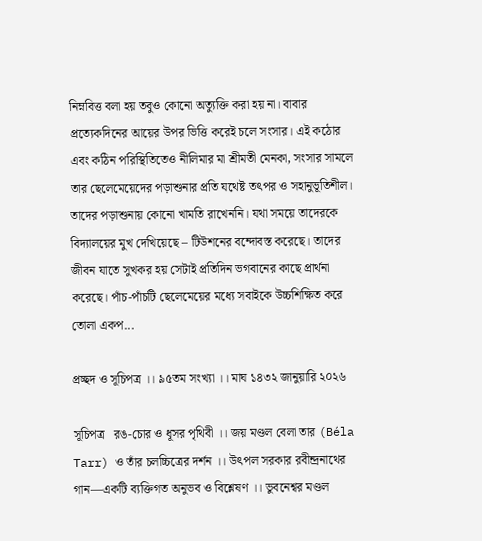নিম্নবিত্ত বলা হয় তবুও কোনো অত্যুক্তি করা হয় না। বাবার প্রত্যেকদিনের আয়ের উপর ভিত্তি করেই চলে সংসার। এই কঠোর এবং কঠিন পরিস্থিতিতেও নীলিমার মা শ্রীমতী মেনকা‚ সংসার সামলে তার ছেলেমেয়েদের পড়াশুনার প্রতি যথেষ্ট তৎপর ও সহানুভূতিশীল। তাদের পড়াশুনায় কোনো খামতি রাখেননি। যথা সময়ে তাদেরকে বিদ্যালয়ের মুখ দেখিয়েছে – টিউশনের বন্দোবস্ত করেছে। তাদের জীবন যাতে সুখকর হয় সেটাই প্রতিদিন ভগবানের কাছে প্রার্থনা করেছে। পাঁচ-পাঁচটি ছেলেমেয়ের মধ্যে সবাইকে উচ্চশিক্ষিত করে তোলা একপ...

প্রচ্ছদ ও সূচিপত্র ।। ৯৫তম সংখ্যা ।। মাঘ ১৪৩২ জানুয়ারি ২০২৬

সূচিপত্র   রঙ-চোর ও ধূসর পৃথিবী ।। জয় মণ্ডল বেলা তার (Béla Tarr) ও তাঁর চলচ্চিত্রের দর্শন ।। উৎপল সরকার রবীন্দ্রনাথের গান—একটি ব্যক্তিগত অনুভব ও বিশ্লেষণ ।। ভুবনেশ্বর মণ্ডল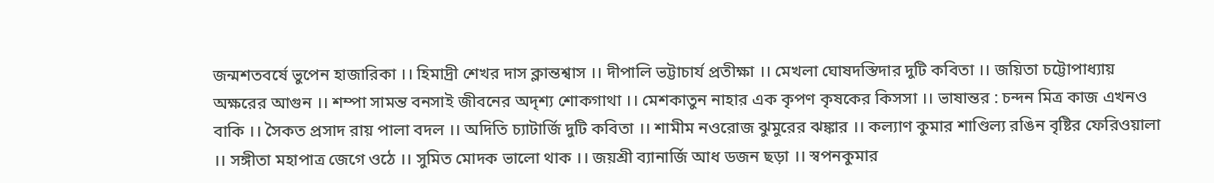জন্মশতবর্ষে ভুপেন হাজারিকা ।। হিমাদ্রী শেখর দাস ক্লান্তশ্বাস ।। দীপালি ভট্টাচার্য প্রতীক্ষা ।। মেখলা ঘোষদস্তিদার দুটি কবিতা ।। জয়িতা চট্টোপাধ্যায়  অক্ষরের আগুন ।। শম্পা সামন্ত বনসাই জীবনের অদৃশ্য শোকগাথা ।। মেশকাতুন নাহার এক কৃপণ কৃষকের কিসসা ।। ভাষান্তর : চন্দন মিত্র কাজ এখনও বাকি ।। সৈকত প্রসাদ রায় পালা বদল ।। অদিতি চ্যাটার্জি দুটি কবিতা ।। শামীম নওরোজ ঝুমুরের ঝঙ্কার ।। কল্যাণ কুমার শাণ্ডিল্য রঙিন বৃষ্টির ফেরিওয়ালা ।। সঙ্গীতা মহাপাত্র জেগে ওঠে ।। সুমিত মোদক ভালো থাক ।। জয়শ্রী ব্যানার্জি আধ ডজন ছড়া ।। স্বপনকুমার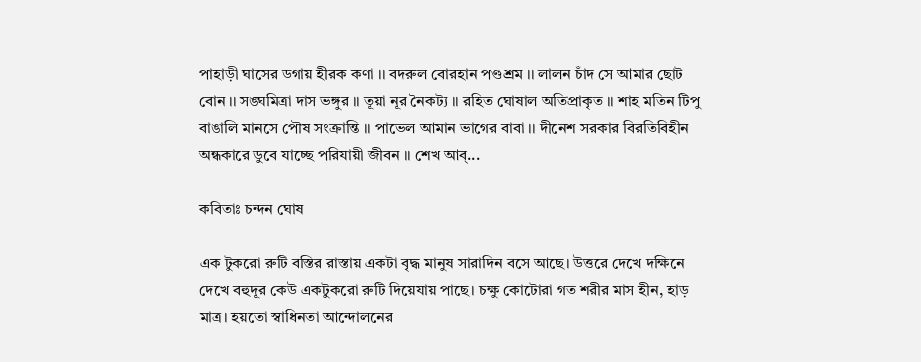পাহাড়ী ঘাসের ডগায় হীরক কণা ।। বদরুল বোরহান পণ্ডশ্রম ।। লালন চাঁদ সে আমার ছোট বোন ।। সঙ্ঘমিত্রা দাস ভঙ্গুর ।। তূয়া নূর নৈকট্য ।। রহিত ঘোষাল অতিপ্রাকৃত ।। শাহ মতিন টিপু বাঙালি মানসে পৌষ সংক্রান্তি ।। পাভেল আমান ভাগের বাবা ।। দীনেশ সরকার বিরতিবিহীন অন্ধকারে ডুবে যাচ্ছে পরিযায়ী জীবন ।। শেখ আব্...

কবিতাঃ চন্দন ঘোষ

এক টুকরো রুটি বস্তির রাস্তায় একটা বৃদ্ধ মানুষ সারাদিন বসে আছে। উত্তরে দেখে দক্ষিনে দেখে বহুদূর কেউ একটুকরো রুটি দিয়েযায় পাছে। চক্ষু কোটোরা গত শরীর মাস হীন, হাড় মাত্র। হয়তো স্বাধিনতা আন্দোলনের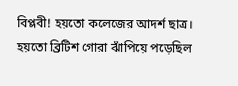বিপ্লবী! হয়তো কলেজের আদর্শ ছাত্র। হয়তো ব্রিটিশ গোরা ঝাঁপিয়ে পড়েছিল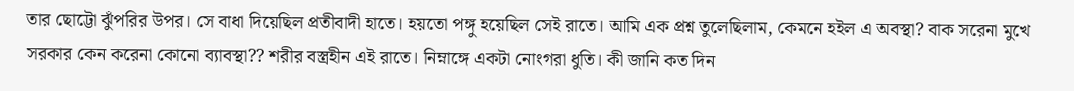তার ছোট্টো ঝুঁপরির উপর। সে বাধা দিয়েছিল প্রতীবাদী হাতে। হয়তো পঙ্গু হয়েছিল সেই রাতে। আমি এক প্রশ্ন তুলেছিলাম, কেমনে হইল এ অবস্থা? বাক সরেনা মুখে সরকার কেন করেনা কোনো ব্যাবস্থা?? শরীর বস্ত্রহীন এই রাতে। নিম্নাঙ্গে একটা নোংগরা ধুতি। কী জানি কত দিন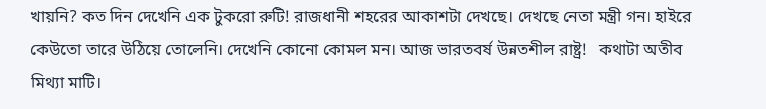খায়নি? কত দিন দেখেনি এক টুকরো রুটি! রাজধানী শহরের আকাশটা দেখছে। দেখছে নেতা মন্ত্রী গন। হাইরে কেউতো তারে উঠিয়ে তোলেনি। দেখেনি কোনো কোমল মন। আজ ভারতবর্ষ উন্নতশীল রাষ্ট্র!   কথাটা অতীব মিথ্যা মাটি।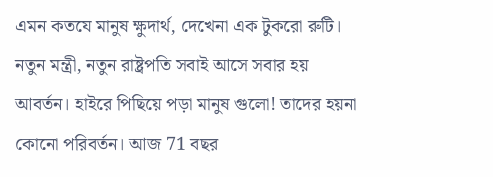এমন কতযে মানুষ ক্ষুদার্থ, দেখেনা এক টুকরো রুটি। নতুন মন্ত্রী, নতুন রাষ্ট্রপতি সবাই আসে সবার হয় আবর্তন। হাইরে পিছিয়ে পড়া মানুষ গুলো! তাদের হয়না কোনো পরিবর্তন। আজ 71 বছর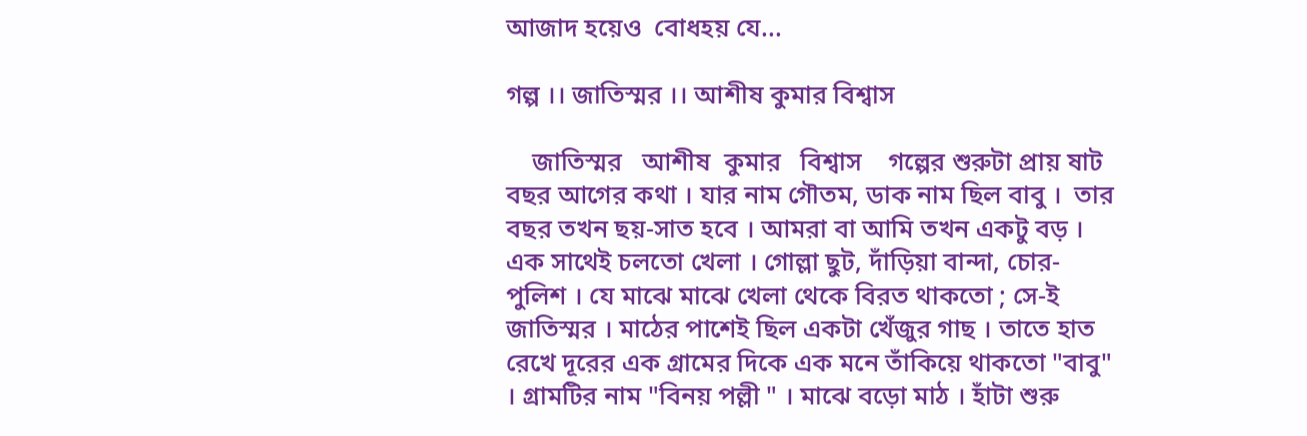আজাদ হয়েও  বোধহয় যে...

গল্প ।। জাতিস্মর ।। আশীষ কুমার বিশ্বাস

    জাতিস্মর   আশীষ  কুমার   বিশ্বাস    গল্পের শুরুটা প্রায় ষাট বছর আগের কথা । যার নাম গৌতম, ডাক নাম ছিল বাবু ।  তার বছর তখন ছয়-সাত হবে । আমরা বা আমি তখন একটু বড় । এক সাথেই চলতো খেলা । গোল্লা ছুট, দাঁড়িয়া বান্দা, চোর-পুলিশ । যে মাঝে মাঝে খেলা থেকে বিরত থাকতো ; সে-ই জাতিস্মর । মাঠের পাশেই ছিল একটা খেঁজুর গাছ । তাতে হাত রেখে দূরের এক গ্রামের দিকে এক মনে তাঁকিয়ে থাকতো "বাবু" । গ্রামটির নাম "বিনয় পল্লী " । মাঝে বড়ো মাঠ । হাঁটা শুরু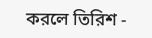করলে তিরিশ -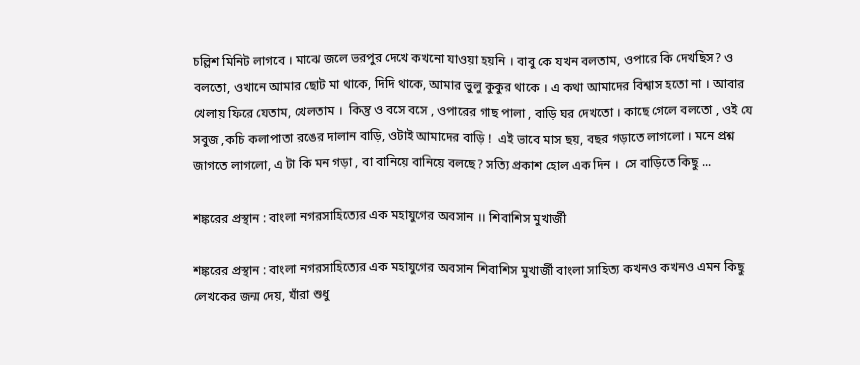চল্লিশ মিনিট লাগবে । মাঝে জলে ভরপুর দেখে কখনো যাওয়া হয়নি । বাবু কে যখন বলতাম, ওপারে কি দেখছিস? ও বলতো, ওখানে আমার ছোট মা থাকে, দিদি থাকে, আমার ভুলু কুকুর থাকে । এ কথা আমাদের বিশ্বাস হতো না । আবার খেলায় ফিরে যেতাম, খেলতাম ।  কিন্তু ও বসে বসে , ওপারের গাছ পালা , বাড়ি ঘর দেখতো । কাছে গেলে বলতো , ওই যে সবুজ ,কচি কলাপাতা রঙের দালান বাড়ি, ওটাই আমাদের বাড়ি !  এই ভাবে মাস ছয়, বছর গড়াতে লাগলো । মনে প্রশ্ন জাগতে লাগলো, এ টা কি মন গড়া , বা বানিয়ে বানিয়ে বলছে? সত্যি প্রকাশ হোল এক দিন ।  সে বাড়িতে কিছু ...

শঙ্করের প্রস্থান : বাংলা নগরসাহিত্যের এক মহাযুগের অবসান ।। শিবাশিস মুখার্জী

শঙ্করের প্রস্থান : বাংলা নগরসাহিত্যের এক মহাযুগের অবসান শিবাশিস মুখার্জী বাংলা সাহিত্য কখনও কখনও এমন কিছু লেখকের জন্ম দেয়, যাঁরা শুধু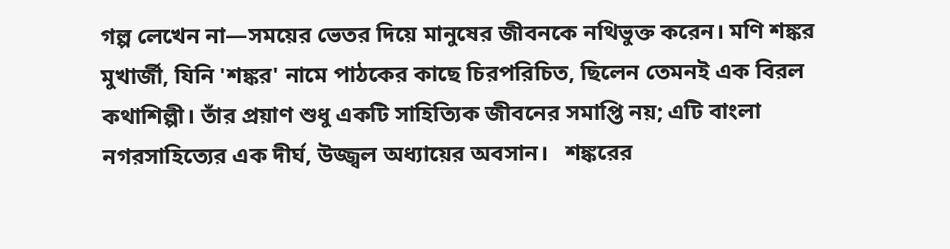গল্প লেখেন না—সময়ের ভেতর দিয়ে মানুষের জীবনকে নথিভুক্ত করেন। মণি শঙ্কর মুখার্জী, যিনি 'শঙ্কর' নামে পাঠকের কাছে চিরপরিচিত, ছিলেন তেমনই এক বিরল কথাশিল্পী। তাঁর প্রয়াণ শুধু একটি সাহিত্যিক জীবনের সমাপ্তি নয়; এটি বাংলা নগরসাহিত্যের এক দীর্ঘ, উজ্জ্বল অধ্যায়ের অবসান।   শঙ্করের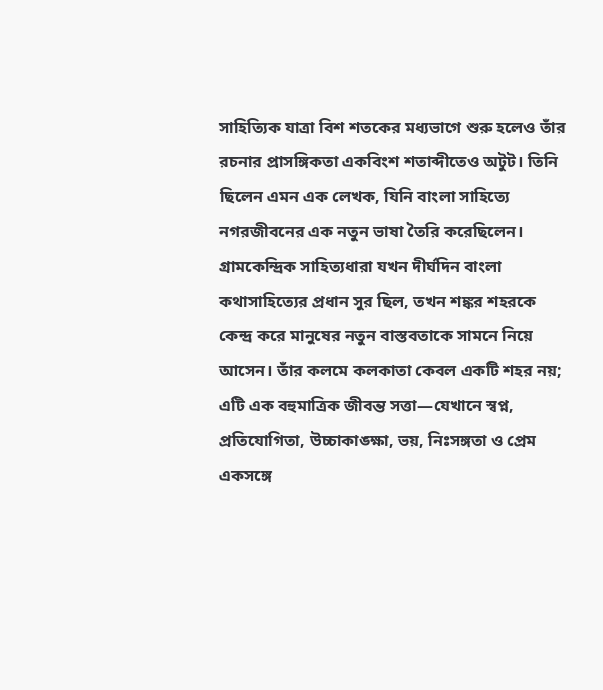সাহিত্যিক যাত্রা বিশ শতকের মধ্যভাগে শুরু হলেও তাঁর রচনার প্রাসঙ্গিকতা একবিংশ শতাব্দীতেও অটুট। তিনি ছিলেন এমন এক লেখক, যিনি বাংলা সাহিত্যে নগরজীবনের এক নতুন ভাষা তৈরি করেছিলেন। গ্রামকেন্দ্রিক সাহিত্যধারা যখন দীর্ঘদিন বাংলা কথাসাহিত্যের প্রধান সুর ছিল, তখন শঙ্কর শহরকে কেন্দ্র করে মানুষের নতুন বাস্তবতাকে সামনে নিয়ে আসেন। তাঁর কলমে কলকাতা কেবল একটি শহর নয়; এটি এক বহুমাত্রিক জীবন্ত সত্তা—যেখানে স্বপ্ন, প্রতিযোগিতা, উচ্চাকাঙ্ক্ষা, ভয়, নিঃসঙ্গতা ও প্রেম একসঙ্গে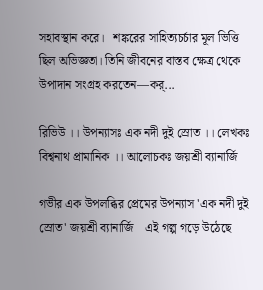সহাবস্থান করে।   শঙ্করের সাহিত্যচর্চার মূল ভিত্তি ছিল অভিজ্ঞতা। তিনি জীবনের বাস্তব ক্ষেত্র থেকে উপাদান সংগ্রহ করতেন—কর্...

রিভিউ ।। উপন্যাসঃ এক নদী দুই স্রোত ।। লেখকঃ বিশ্বনাথ প্রামানিক ।। আলোচকঃ জয়শ্রী ব্যানার্জি

গভীর এক উপলব্ধির প্রেমের উপন্যাস 'এক নদী দুই স্রোত' জয়শ্রী ব্যানার্জি    এই গল্প গড়ে উঠেছে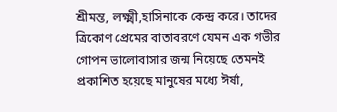শ্রীমন্ত, লক্ষ্মী,হাসিনাকে কেন্দ্র করে। তাদের ত্রিকোণ প্রেমের বাতাবরণে যেমন এক গভীর গোপন ভালোবাসার জন্ম নিয়েছে তেমনই প্রকাশিত হয়েছে মানুষের মধ্যে ঈর্ষা,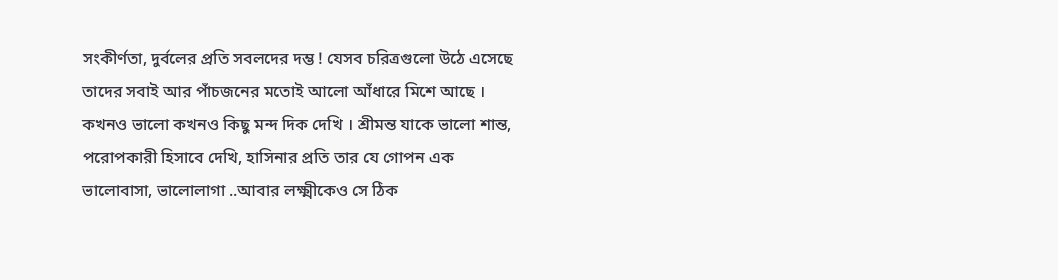সংকীর্ণতা, দুর্বলের প্রতি সবলদের দম্ভ ! যেসব চরিত্রগুলো উঠে এসেছে তাদের সবাই আর পাঁচজনের মতোই আলো আঁধারে মিশে আছে । কখনও ভালো কখনও কিছু মন্দ দিক দেখি । শ্রীমন্ত যাকে ভালো শান্ত, পরোপকারী হিসাবে দেখি, হাসিনার প্রতি তার যে গোপন এক  ভালোবাসা, ভালোলাগা ..আবার লক্ষ্মীকেও সে ঠিক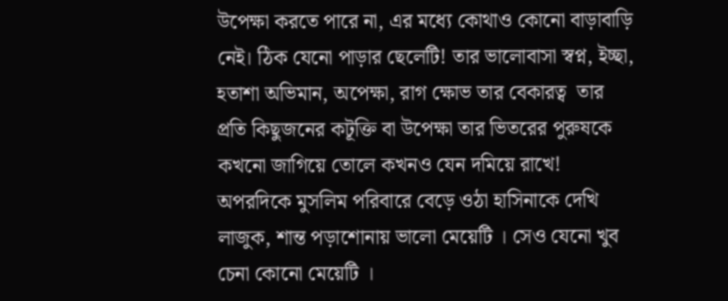উপেক্ষা করতে পারে না, এর মধ্যে কোথাও কোনো বাড়াবাড়ি নেই। ঠিক যেনো পাড়ার ছেলেটি! তার ভালোবাসা স্বপ্ন, ইচ্ছা, হতাশা অভিমান, অপেক্ষা, রাগ ক্ষোভ তার বেকারত্ব  তার প্রতি কিছুজনের কটূক্তি বা উপেক্ষা তার ভিতরের পুরুষকে কখনো জাগিয়ে তোলে কখনও যেন দমিয়ে রাখে!  অপরদিকে মুসলিম পরিবারে বেড়ে ওঠা হাসিনাকে দেখি লাজুক, শান্ত পড়াশোনায় ভালো মেয়েটি । সেও যেনো খুব চেনা কোনো মেয়েটি ।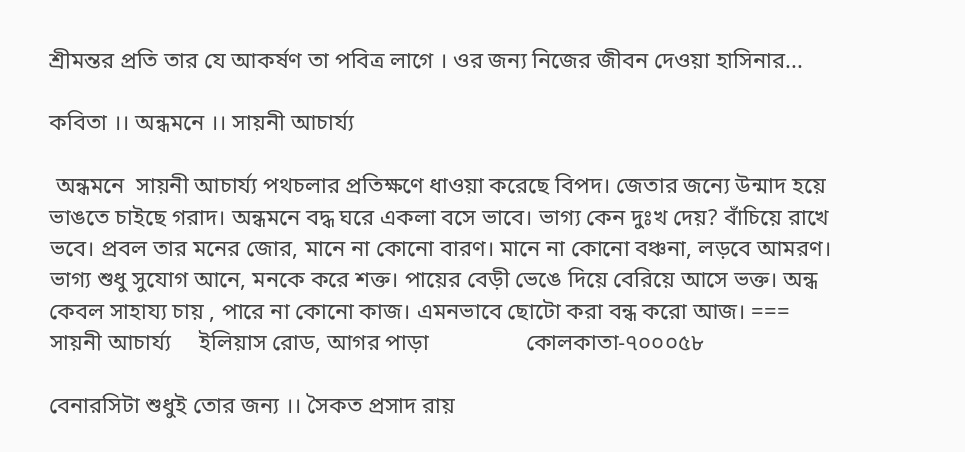শ্রীমন্তর প্রতি তার যে আকর্ষণ তা পবিত্র লাগে । ওর জন্য নিজের জীবন দেওয়া হাসিনার...

কবিতা ।। অন্ধমনে ।। সায়নী আচার্য্য

 অন্ধমনে  সায়নী আচার্য্য পথচলার প্রতিক্ষণে ধাওয়া করেছে বিপদ। জেতার জন্যে উন্মাদ হয়ে ভাঙতে চাইছে গরাদ। অন্ধমনে বদ্ধ ঘরে একলা বসে ভাবে। ভাগ্য কেন দুঃখ দেয়? বাঁচিয়ে রাখে ভবে। প্রবল তার মনের জোর, মানে না কোনো বারণ। মানে না কোনো বঞ্চনা, লড়বে আমরণ। ভাগ্য শুধু সুযোগ আনে, মনকে করে শক্ত। পায়ের বেড়ী ভেঙে দিয়ে বেরিয়ে আসে ভক্ত। অন্ধ কেবল সাহায্য চায় , পারে না কোনো কাজ। এমনভাবে ছোটো করা বন্ধ করো আজ। ===       সায়নী আচার্য্য     ইলিয়াস রোড, আগর পাড়া                 কোলকাতা-৭০০০৫৮

বেনারসিটা শুধুই তোর জন্য ।। সৈকত প্রসাদ রায়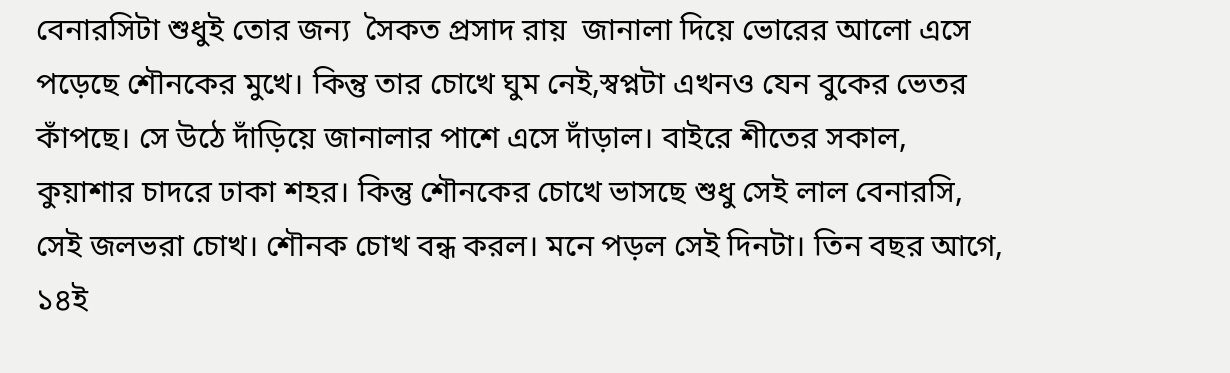বেনারসিটা শুধুই তোর জন্য  সৈকত প্রসাদ রায়  জানালা দিয়ে ভোরের আলো এসে পড়েছে শৌনকের মুখে। কিন্তু তার চোখে ঘুম নেই,স্বপ্নটা এখনও যেন বুকের ভেতর কাঁপছে। সে উঠে দাঁড়িয়ে জানালার পাশে এসে দাঁড়াল। বাইরে শীতের সকাল, কুয়াশার চাদরে ঢাকা শহর। কিন্তু শৌনকের চোখে ভাসছে শুধু সেই লাল বেনারসি, সেই জলভরা চোখ। শৌনক চোখ বন্ধ করল। মনে পড়ল সেই দিনটা। তিন বছর আগে, ১৪ই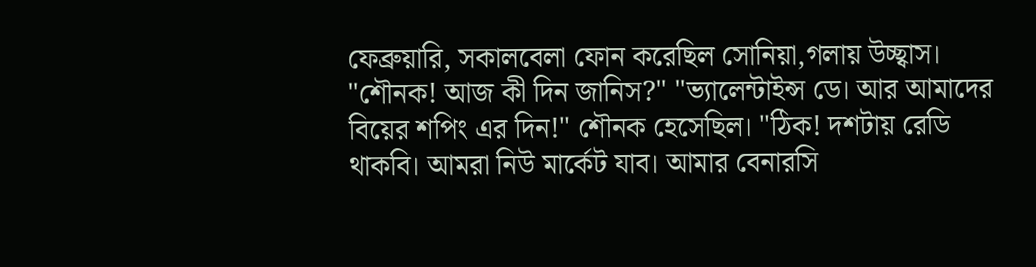ফেব্রুয়ারি, সকালবেলা ফোন করেছিল সোনিয়া,গলায় উচ্ছ্বাস। "শৌনক! আজ কী দিন জানিস?" "ভ্যালেন্টাইন্স ডে। আর আমাদের বিয়ের শপিং এর দিন!" শৌনক হেসেছিল। "ঠিক! দশটায় রেডি থাকবি। আমরা নিউ মার্কেট যাব। আমার বেনারসি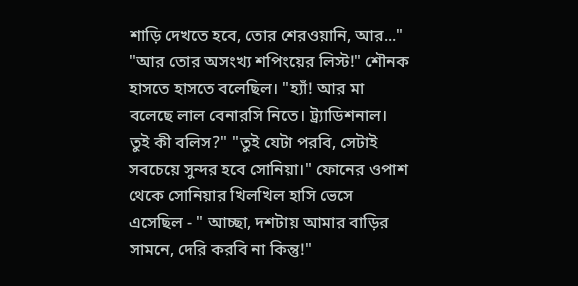শাড়ি দেখতে হবে, তোর শেরওয়ানি, আর..." "আর তোর অসংখ্য শপিংয়ের লিস্ট!" শৌনক হাসতে হাসতে বলেছিল। "হ্যাঁ! আর মা বলেছে লাল বেনারসি নিতে। ট্র্যাডিশনাল। তুই কী বলিস?" "তুই যেটা পরবি, সেটাই সবচেয়ে সুন্দর হবে সোনিয়া।" ফোনের ওপাশ থেকে সোনিয়ার খিলখিল হাসি ভেসে এসেছিল - " আচ্ছা, দশটায় আমার বাড়ির সামনে, দেরি করবি না কিন্তু!"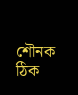শৌনক ঠিক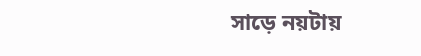সাড়ে নয়টায়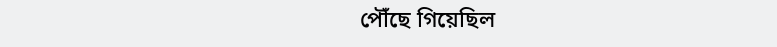পৌঁছে গিয়েছিল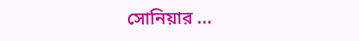সোনিয়ার ...